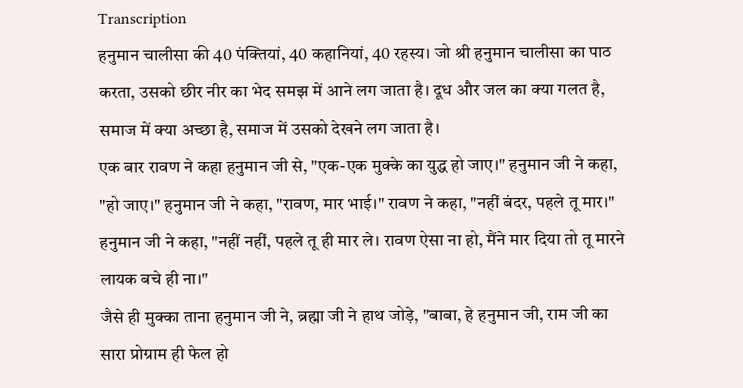Transcription
हनुमान चालीसा की 40 पंक्तियां, 40 कहानियां, 40 रहस्य। जो श्री हनुमान चालीसा का पाठ करता, उसको छीर नीर का भेद समझ में आने लग जाता है। दूध और जल का क्या गलत है, समाज में क्या अच्छा है, समाज में उसको देखने लग जाता है।
एक बार रावण ने कहा हनुमान जी से, "एक-एक मुक्के का युद्ध हो जाए।" हनुमान जी ने कहा, "हो जाए।" हनुमान जी ने कहा, "रावण, मार भाई।" रावण ने कहा, "नहीं बंदर, पहले तू मार।" हनुमान जी ने कहा, "नहीं नहीं, पहले तू ही मार ले। रावण ऐसा ना हो, मैंने मार दिया तो तू मारने लायक बचे ही ना।"
जैसे ही मुक्का ताना हनुमान जी ने, ब्रह्मा जी ने हाथ जोड़े, "बाबा, हे हनुमान जी, राम जी का सारा प्रोग्राम ही फेल हो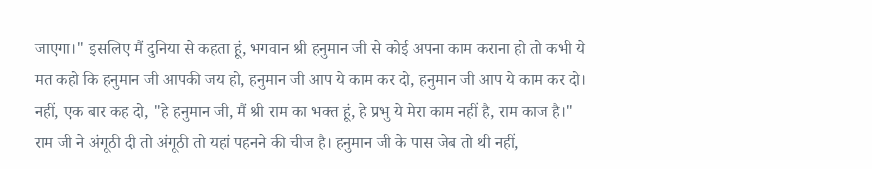जाएगा।" इसलिए मैं दुनिया से कहता हूं, भगवान श्री हनुमान जी से कोई अपना काम कराना हो तो कभी ये मत कहो कि हनुमान जी आपकी जय हो, हनुमान जी आप ये काम कर दो, हनुमान जी आप ये काम कर दो। नहीं, एक बार कह दो, "हे हनुमान जी, मैं श्री राम का भक्त हूं, हे प्रभु ये मेरा काम नहीं है, राम काज है।"
राम जी ने अंगूठी दी तो अंगूठी तो यहां पहनने की चीज है। हनुमान जी के पास जेब तो थी नहीं,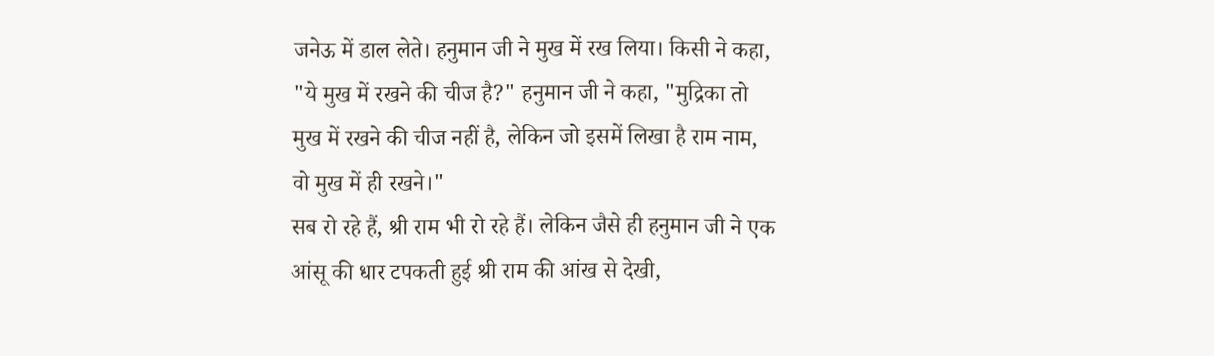जनेऊ में डाल लेते। हनुमान जी ने मुख में रख लिया। किसी ने कहा, "ये मुख में रखने की चीज है?" हनुमान जी ने कहा, "मुद्रिका तो मुख में रखने की चीज नहीं है, लेकिन जो इसमें लिखा है राम नाम, वो मुख में ही रखने।"
सब रो रहे हैं, श्री राम भी रो रहे हैं। लेकिन जैसे ही हनुमान जी ने एक आंसू की धार टपकती हुई श्री राम की आंख से देखी,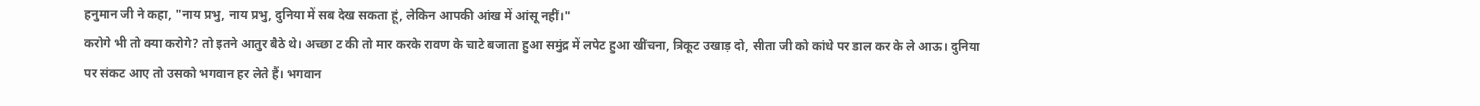हनुमान जी ने कहा, "नाय प्रभु, नाय प्रभु, दुनिया में सब देख सकता हूं, लेकिन आपकी आंख में आंसू नहीं।"
करोगे भी तो क्या करोगे? तो इतने आतुर बैठे थे। अच्छा ट की तो मार करके रावण के चाटे बजाता हुआ समुंद्र में लपेट हुआ खींचना, त्रिकूट उखाड़ दो, सीता जी को कांधे पर डाल कर के ले आऊ। दुनिया पर संकट आए तो उसको भगवान हर लेते हैं। भगवान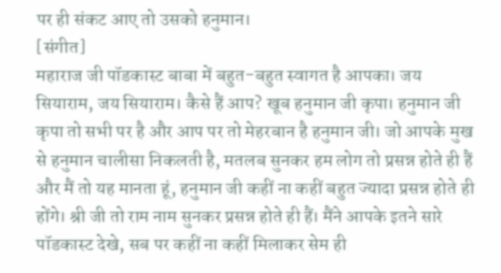पर ही संकट आए तो उसको हनुमान।
[संगीत]
महाराज जी पॉडकास्ट बाबा में बहुत-बहुत स्वागत है आपका। जय सियाराम, जय सियाराम। कैसे हैं आप? खूब हनुमान जी कृपा। हनुमान जी कृपा तो सभी पर है और आप पर तो मेहरबान है हनुमान जी। जो आपके मुख से हनुमान चालीसा निकलती है, मतलब सुनकर हम लोग तो प्रसन्न होते ही हैं और मैं तो यह मानता हूं, हनुमान जी कहीं ना कहीं बहुत ज्यादा प्रसन्न होते ही होंगे। श्री जी तो राम नाम सुनकर प्रसन्न होते ही हैं। मैंने आपके इतने सारे पॉडकास्ट देखे, सब पर कहीं ना कहीं मिलाकर सेम ही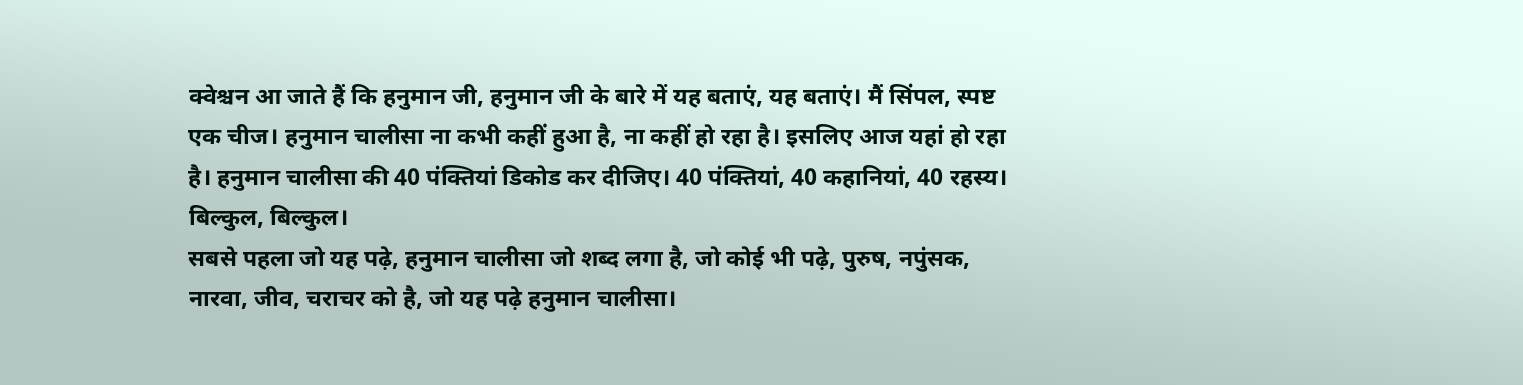क्वेश्चन आ जाते हैं कि हनुमान जी, हनुमान जी के बारे में यह बताएं, यह बताएं। मैं सिंपल, स्पष्ट एक चीज। हनुमान चालीसा ना कभी कहीं हुआ है, ना कहीं हो रहा है। इसलिए आज यहां हो रहा है। हनुमान चालीसा की 40 पंक्तियां डिकोड कर दीजिए। 40 पंक्तियां, 40 कहानियां, 40 रहस्य। बिल्कुल, बिल्कुल।
सबसे पहला जो यह पढ़े, हनुमान चालीसा जो शब्द लगा है, जो कोई भी पढ़े, पुरुष, नपुंसक, नारवा, जीव, चराचर को है, जो यह पढ़े हनुमान चालीसा।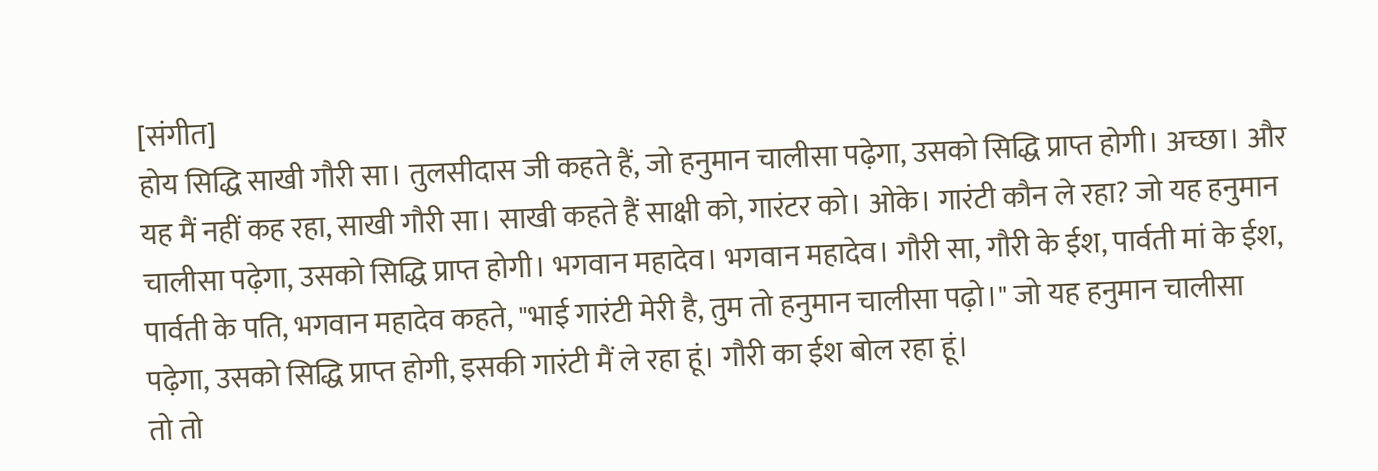[संगीत]
होय सिद्धि साखी गौरी सा। तुलसीदास जी कहते हैं, जो हनुमान चालीसा पढ़ेगा, उसको सिद्धि प्राप्त होगी। अच्छा। और यह मैं नहीं कह रहा, साखी गौरी सा। साखी कहते हैं साक्षी को, गारंटर को। ओके। गारंटी कौन ले रहा? जो यह हनुमान चालीसा पढ़ेगा, उसको सिद्धि प्राप्त होगी। भगवान महादेव। भगवान महादेव। गौरी सा, गौरी के ईश, पार्वती मां के ईश, पार्वती के पति, भगवान महादेव कहते, "भाई गारंटी मेरी है, तुम तो हनुमान चालीसा पढ़ो।" जो यह हनुमान चालीसा पढ़ेगा, उसको सिद्धि प्राप्त होगी, इसकी गारंटी मैं ले रहा हूं। गौरी का ईश बोल रहा हूं।
तो तो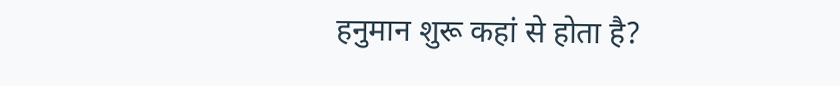हनुमान शुरू कहां से होता है?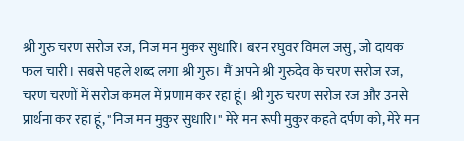श्री गुरु चरण सरोज रज, निज मन मुकर सुधारि। बरन रघुवर विमल जसु, जो दायक फल चारी। सबसे पहले शब्द लगा श्री गुरु। मैं अपने श्री गुरुदेव के चरण सरोज रज, चरण चरणों में सरोज कमल में प्रणाम कर रहा हूं। श्री गुरु चरण सरोज रज और उनसे प्रार्थना कर रहा हूं, "निज मन मुकुर सुधारि।" मेरे मन रूपी मुकुर कहते दर्पण को, मेरे मन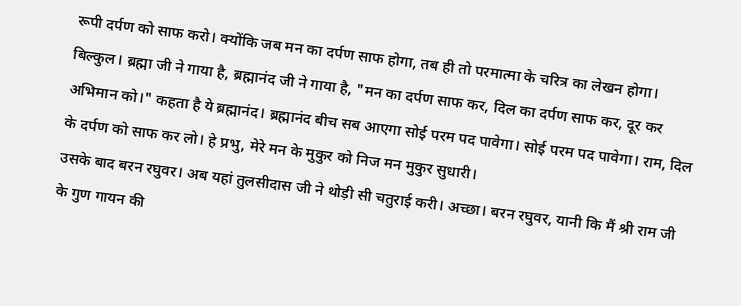रूपी दर्पण को साफ करो। क्योंकि जब मन का दर्पण साफ होगा, तब ही तो परमात्मा के चरित्र का लेखन होगा। बिल्कुल। ब्रह्मा जी ने गाया है, ब्रह्मानंद जी ने गाया है, "मन का दर्पण साफ कर, दिल का दर्पण साफ कर, दूर कर अभिमान को।" कहता है ये ब्रह्मानंद। ब्रह्मानंद बीच सब आएगा सोई परम पद पावेगा। सोई परम पद पावेगा। राम, दिल के दर्पण को साफ कर लो। हे प्रभु, मेरे मन के मुकुर को निज मन मुकुर सुधारी।
उसके बाद बरन रघुवर। अब यहां तुलसीदास जी ने थोड़ी सी चतुराई करी। अच्छा। बरन रघुवर, यानी कि मैं श्री राम जी के गुण गायन की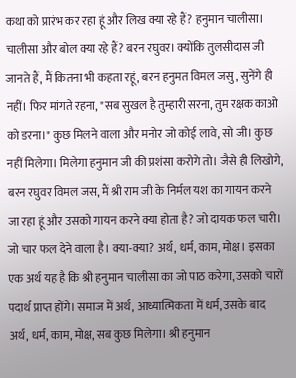कथा को प्रारंभ कर रहा हूं और लिख क्या रहे हैं? हनुमान चालीसा। चालीसा और बोल क्या रहे हैं? बरन रघुवर। क्योंकि तुलसीदास जी जानते हैं, मैं कितना भी कहता रहूं, बरन हनुमत विमल जसु, सुनेंगे ही नहीं। फिर मांगते रहना, "सब सुखल है तुम्हारी सरना, तुम रक्षक काओ को डरना।" कुछ मिलने वाला और मनोर जो कोई लावे, सो जी। कुछ नहीं मिलेगा। मिलेगा हनुमान जी की प्रशंसा करोगे तो। जैसे ही लिखोगे, बरन रघुवर विमल जस, मैं श्री राम जी के निर्मल यश का गायन करने जा रहा हूं और उसको गायन करने क्या होता है? जो दायक फल चारी। जो चार फल देने वाला है। क्या-क्या? अर्थ, धर्म, काम, मोक्ष। इसका एक अर्थ यह है कि श्री हनुमान चालीसा का जो पाठ करेगा, उसको चारों पदार्थ प्राप्त होंगे। समाज में अर्थ, आध्यात्मिकता में धर्म, उसके बाद अर्थ, धर्म, काम, मोक्ष, सब कुछ मिलेगा। श्री हनुमान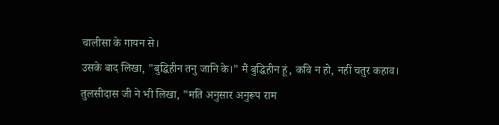चालीसा के गायन से।
उसके बाद लिखा, "बुद्धिहीन तनु जानि के।" मैं बुद्धिहीन हूं, कवि न हो, नहीं चतुर कहाव। तुलसीदास जी ने भी लिखा, "मति अनुसार अनुरूप राम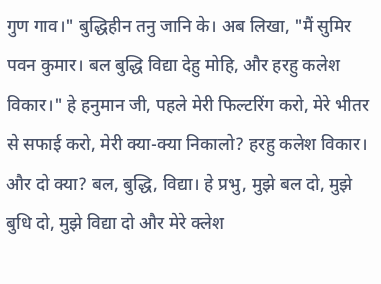गुण गाव।" बुद्धिहीन तनु जानि के। अब लिखा, "मैं सुमिर पवन कुमार। बल बुद्धि विद्या देहु मोहि, और हरहु कलेश विकार।" हे हनुमान जी, पहले मेरी फिल्टरिंग करो, मेरे भीतर से सफाई करो, मेरी क्या-क्या निकालो? हरहु कलेश विकार। और दो क्या? बल, बुद्धि, विद्या। हे प्रभु, मुझे बल दो, मुझे बुधि दो, मुझे विद्या दो और मेरे क्लेश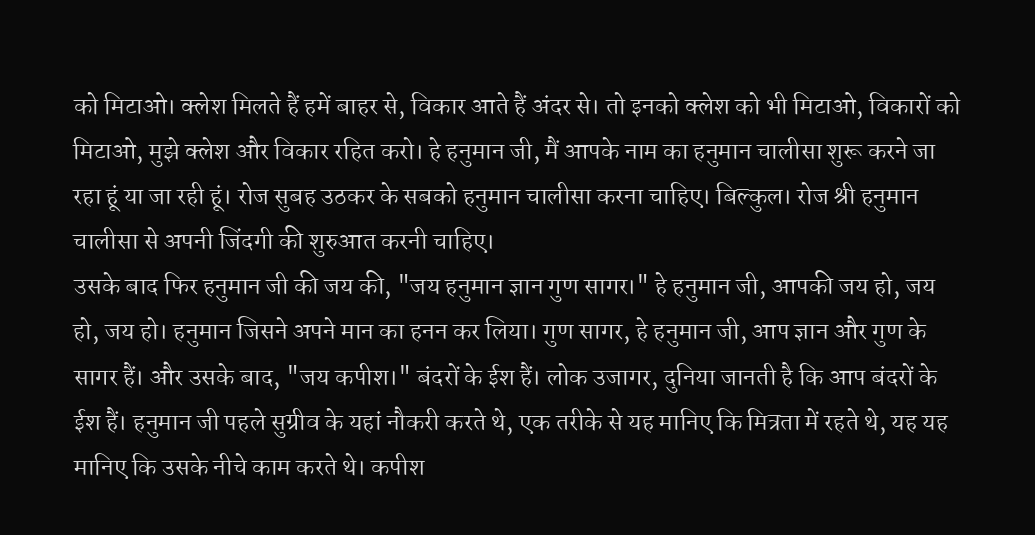को मिटाओ। क्लेश मिलते हैं हमें बाहर से, विकार आते हैं अंदर से। तो इनको क्लेश को भी मिटाओ, विकारों को मिटाओ, मुझे क्लेश और विकार रहित करो। हे हनुमान जी, मैं आपके नाम का हनुमान चालीसा शुरू करने जा रहा हूं या जा रही हूं। रोज सुबह उठकर के सबको हनुमान चालीसा करना चाहिए। बिल्कुल। रोज श्री हनुमान चालीसा से अपनी जिंदगी की शुरुआत करनी चाहिए।
उसके बाद फिर हनुमान जी की जय की, "जय हनुमान ज्ञान गुण सागर।" हे हनुमान जी, आपकी जय हो, जय हो, जय हो। हनुमान जिसने अपने मान का हनन कर लिया। गुण सागर, हे हनुमान जी, आप ज्ञान और गुण के सागर हैं। और उसके बाद, "जय कपीश।" बंदरों के ईश हैं। लोक उजागर, दुनिया जानती है कि आप बंदरों के ईश हैं। हनुमान जी पहले सुग्रीव के यहां नौकरी करते थे, एक तरीके से यह मानिए कि मित्रता में रहते थे, यह यह मानिए कि उसके नीचे काम करते थे। कपीश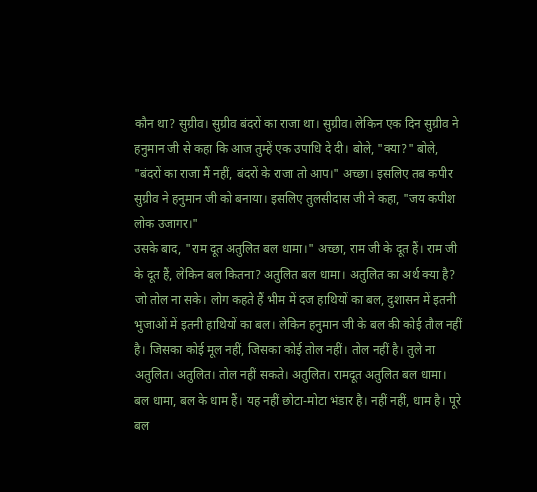कौन था? सुग्रीव। सुग्रीव बंदरों का राजा था। सुग्रीव। लेकिन एक दिन सुग्रीव ने हनुमान जी से कहा कि आज तुम्हें एक उपाधि दे दी। बोले, "क्या?" बोले, "बंदरों का राजा मैं नहीं, बंदरों के राजा तो आप।" अच्छा। इसलिए तब कपीर सुग्रीव ने हनुमान जी को बनाया। इसलिए तुलसीदास जी ने कहा, "जय कपीश लोक उजागर।"
उसके बाद, "राम दूत अतुलित बल धामा।" अच्छा, राम जी के दूत हैं। राम जी के दूत हैं, लेकिन बल कितना? अतुलित बल धामा। अतुलित का अर्थ क्या है? जो तोल ना सके। लोग कहते हैं भीम में दज हाथियों का बल, दुशासन में इतनी भुजाओं में इतनी हाथियों का बल। लेकिन हनुमान जी के बल की कोई तौल नहीं है। जिसका कोई मूल नहीं, जिसका कोई तोल नहीं। तोल नहीं है। तुले ना अतुलित। अतुलित। तोल नहीं सकते। अतुलित। रामदूत अतुलित बल धामा। बल धामा, बल के धाम हैं। यह नहीं छोटा-मोटा भंडार है। नहीं नहीं, धाम है। पूरे बल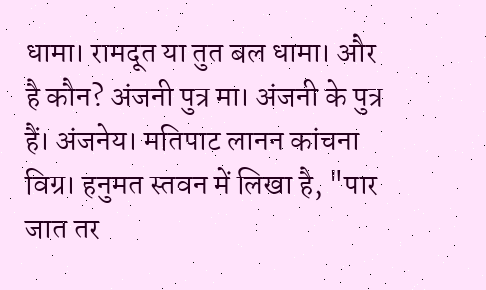धामा। रामदूत या तुत बल धामा। और है कौन? अंजनी पुत्र मा। अंजनी के पुत्र हैं। अंजनेय। मतिपाट लानन कांचना विग्र। हनुमत स्तवन में लिखा है, "पार जात तर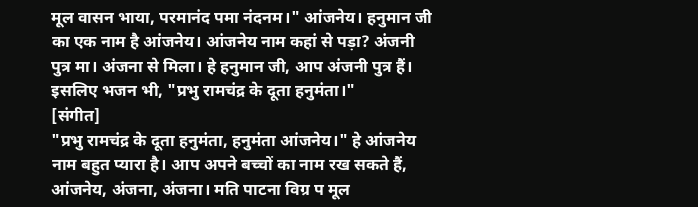मूल वासन भाया, परमानंद पमा नंदनम।" आंजनेय। हनुमान जी का एक नाम है आंजनेय। आंजनेय नाम कहां से पड़ा? अंजनी पुत्र मा। अंजना से मिला। हे हनुमान जी, आप अंजनी पुत्र हैं। इसलिए भजन भी, "प्रभु रामचंद्र के दूता हनुमंता।"
[संगीत]
"प्रभु रामचंद्र के दूता हनुमंता, हनुमंता आंजनेय।" हे आंजनेय नाम बहुत प्यारा है। आप अपने बच्चों का नाम रख सकते हैं, आंजनेय, अंजना, अंजना। मति पाटना विग्र प मूल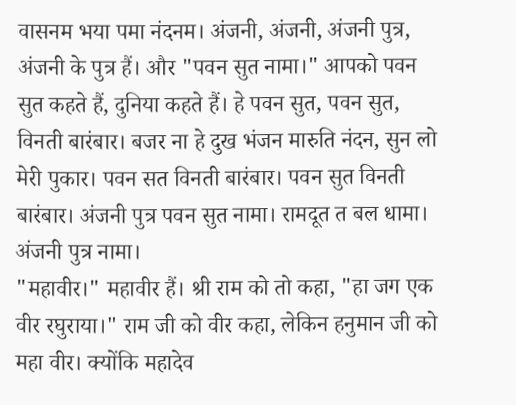वासनम भया पमा नंदनम। अंजनी, अंजनी, अंजनी पुत्र, अंजनी के पुत्र हैं। और "पवन सुत नामा।" आपको पवन सुत कहते हैं, दुनिया कहते हैं। हे पवन सुत, पवन सुत, विनती बारंबार। बजर ना हे दुख भंजन मारुति नंदन, सुन लो मेरी पुकार। पवन सत विनती बारंबार। पवन सुत विनती बारंबार। अंजनी पुत्र पवन सुत नामा। रामदूत त बल धामा। अंजनी पुत्र नामा।
"महावीर।" महावीर हैं। श्री राम को तो कहा, "हा जग एक वीर रघुराया।" राम जी को वीर कहा, लेकिन हनुमान जी को महा वीर। क्योंकि महादेव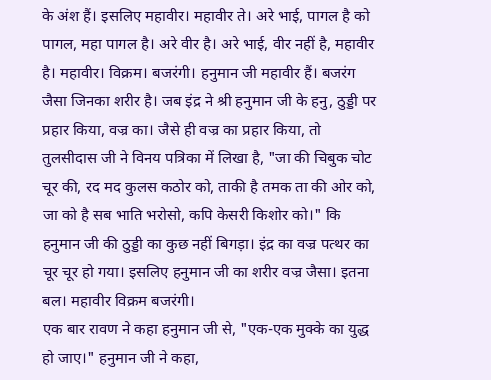के अंश हैं। इसलिए महावीर। महावीर ते। अरे भाई, पागल है को पागल, महा पागल है। अरे वीर है। अरे भाई, वीर नहीं है, महावीर है। महावीर। विक्रम। बजरंगी। हनुमान जी महावीर हैं। बजरंग जैसा जिनका शरीर है। जब इंद्र ने श्री हनुमान जी के हनु, ठुड्डी पर प्रहार किया, वज्र का। जैसे ही वज्र का प्रहार किया, तो तुलसीदास जी ने विनय पत्रिका में लिखा है, "जा की चिबुक चोट चूर की, रद मद कुलस कठोर को, ताकी है तमक ता की ओर को, जा को है सब भाति भरोसो, कपि केसरी किशोर को।" कि हनुमान जी की ठुड्डी का कुछ नहीं बिगड़ा। इंद्र का वज्र पत्थर का चूर चूर हो गया। इसलिए हनुमान जी का शरीर वज्र जैसा। इतना बल। महावीर विक्रम बजरंगी।
एक बार रावण ने कहा हनुमान जी से, "एक-एक मुक्के का युद्ध हो जाए।" हनुमान जी ने कहा,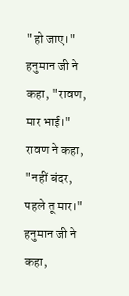"हो जाए।" हनुमान जी ने कहा, "रावण, मार भाई।" रावण ने कहा, "नहीं बंदर, पहले तू मार।" हनुमान जी ने कहा,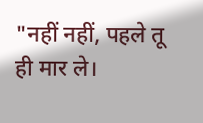"नहीं नहीं, पहले तू ही मार ले।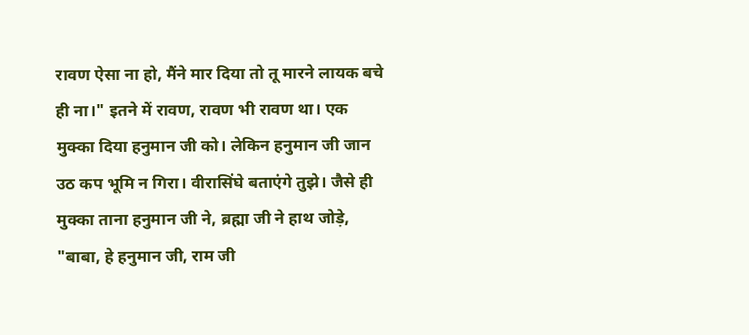रावण ऐसा ना हो, मैंने मार दिया तो तू मारने लायक बचे ही ना।" इतने में रावण, रावण भी रावण था। एक मुक्का दिया हनुमान जी को। लेकिन हनुमान जी जान उठ कप भूमि न गिरा। वीरासिंघे बताएंगे तुझे। जैसे ही मुक्का ताना हनुमान जी ने, ब्रह्मा जी ने हाथ जोड़े, "बाबा, हे हनुमान जी, राम जी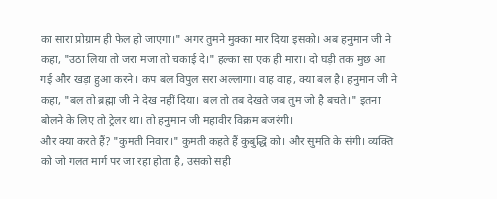का सारा प्रोग्राम ही फेल हो जाएगा।" अगर तुमने मुक्का मार दिया इसको। अब हनुमान जी ने कहा, "उठा लिया तो जरा मजा तो चकाई दे।" हल्का सा एक ही मारा। दो घड़ी तक मुछ आ गई और खड़ा हुआ करने। कप बल विपुल सरा अल्लागा। वाह वाह, क्या बल है। हनुमान जी ने कहा, "बल तो ब्रह्मा जी ने देख नहीं दिया। बल तो तब देखते जब तुम जो है बचते।" इतना बोलने के लिए तो ट्रेलर था। तो हनुमान जी महावीर विक्रम बजरंगी।
और क्या करते हैं? "कुमती निवार।" कुमती कहते हैं कुबुद्धि को। और सुमति के संगी। व्यक्ति को जो गलत मार्ग पर जा रहा होता है, उसको सही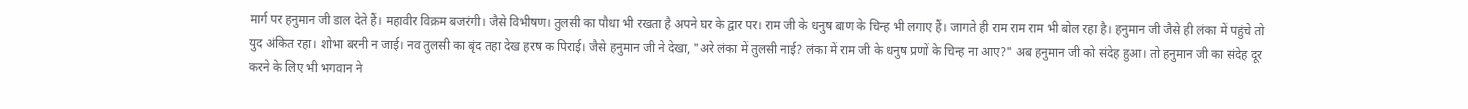मार्ग पर हनुमान जी डाल देते हैं। महावीर विक्रम बजरंगी। जैसे विभीषण। तुलसी का पौधा भी रखता है अपने घर के द्वार पर। राम जी के धनुष बाण के चिन्ह भी लगाए हैं। जागते ही राम राम राम भी बोल रहा है। हनुमान जी जैसे ही लंका में पहुंचे तो युद अंकित रहा। शोभा बरनी न जाई। नव तुलसी का बृंद तहा देख हरष क पिराई। जैसे हनुमान जी ने देखा, "अरे लंका में तुलसी नाई? लंका में राम जी के धनुष प्रणों के चिन्ह ना आए?" अब हनुमान जी को संदेह हुआ। तो हनुमान जी का संदेह दूर करने के लिए भी भगवान ने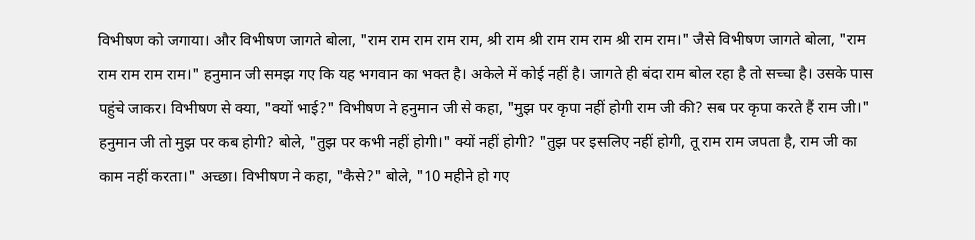विभीषण को जगाया। और विभीषण जागते बोला, "राम राम राम राम राम, श्री राम श्री राम राम राम श्री राम राम।" जैसे विभीषण जागते बोला, "राम राम राम राम राम।" हनुमान जी समझ गए कि यह भगवान का भक्त है। अकेले में कोई नहीं है। जागते ही बंदा राम बोल रहा है तो सच्चा है। उसके पास पहुंचे जाकर। विभीषण से क्या, "क्यों भाई?" विभीषण ने हनुमान जी से कहा, "मुझ पर कृपा नहीं होगी राम जी की? सब पर कृपा करते हैं राम जी।" हनुमान जी तो मुझ पर कब होगी? बोले, "तुझ पर कभी नहीं होगी।" क्यों नहीं होगी? "तुझ पर इसलिए नहीं होगी, तू राम राम जपता है, राम जी का काम नहीं करता।" अच्छा। विभीषण ने कहा, "कैसे?" बोले, "10 महीने हो गए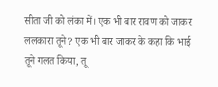सीता जी को लंका में। एक भी बार रावण को जाकर ललकारा तूने? एक भी बार जाकर के कहा कि भाई तूने गलत किया, तू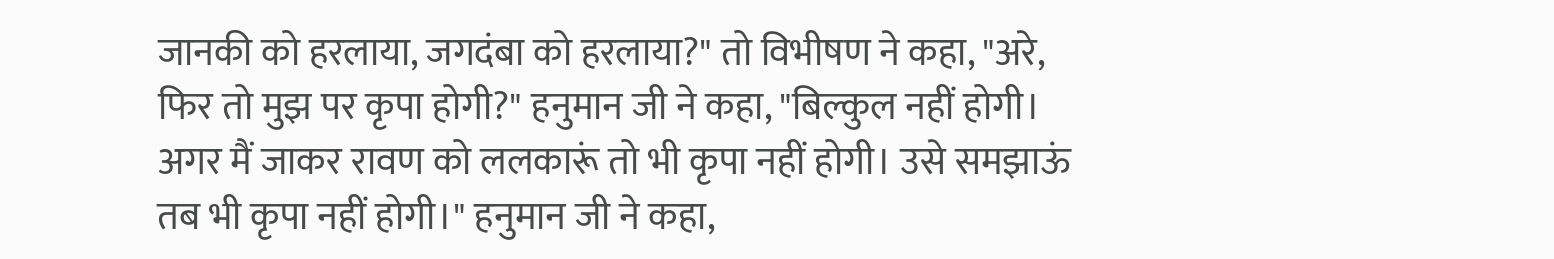जानकी को हरलाया, जगदंबा को हरलाया?" तो विभीषण ने कहा, "अरे, फिर तो मुझ पर कृपा होगी?" हनुमान जी ने कहा, "बिल्कुल नहीं होगी। अगर मैं जाकर रावण को ललकारूं तो भी कृपा नहीं होगी। उसे समझाऊं तब भी कृपा नहीं होगी।" हनुमान जी ने कहा,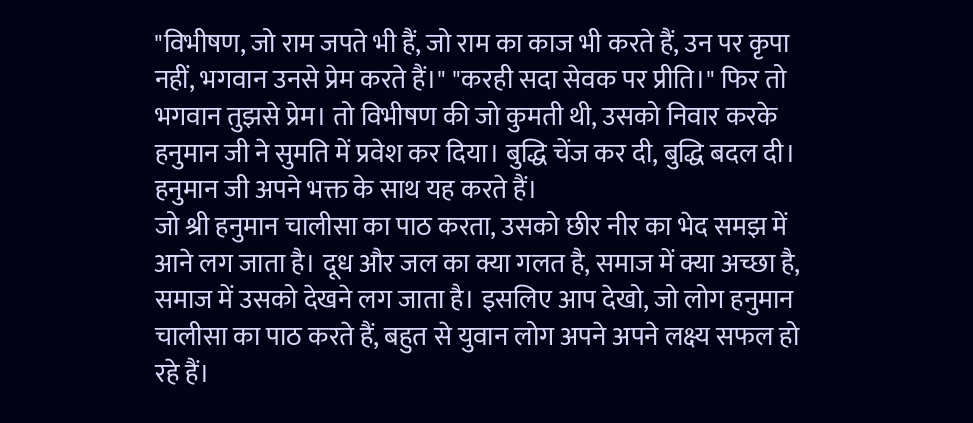"विभीषण, जो राम जपते भी हैं, जो राम का काज भी करते हैं, उन पर कृपा नहीं, भगवान उनसे प्रेम करते हैं।" "करही सदा सेवक पर प्रीति।" फिर तो भगवान तुझसे प्रेम। तो विभीषण की जो कुमती थी, उसको निवार करके हनुमान जी ने सुमति में प्रवेश कर दिया। बुद्धि चेंज कर दी, बुद्धि बदल दी। हनुमान जी अपने भक्त के साथ यह करते हैं।
जो श्री हनुमान चालीसा का पाठ करता, उसको छीर नीर का भेद समझ में आने लग जाता है। दूध और जल का क्या गलत है, समाज में क्या अच्छा है, समाज में उसको देखने लग जाता है। इसलिए आप देखो, जो लोग हनुमान चालीसा का पाठ करते हैं, बहुत से युवान लोग अपने अपने लक्ष्य सफल हो रहे हैं।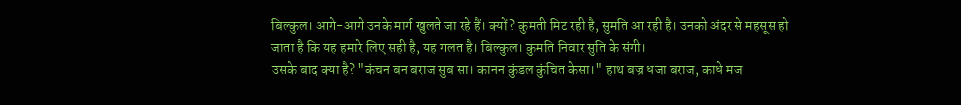बिल्कुल। आगे-आगे उनके मार्ग खुलते जा रहे हैं। क्यों? कुमती मिट रही है, सुमति आ रही है। उनको अंदर से महसूस हो जाता है कि यह हमारे लिए सही है, यह गलत है। बिल्कुल। कुमति निवार सुति के संगी।
उसके बाद क्या है? "कंचन बन बराज सुब सा। कानन कुंडल कुंचित केसा।" हाथ बज्र धजा बराज, काधे मज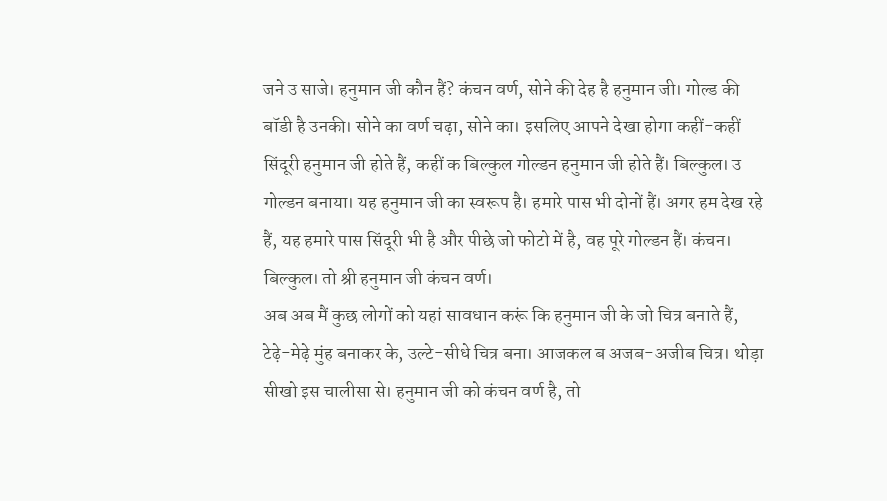जने उ साजे। हनुमान जी कौन हैं? कंचन वर्ण, सोने की देह है हनुमान जी। गोल्ड की बॉडी है उनकी। सोने का वर्ण चढ़ा, सोने का। इसलिए आपने देखा होगा कहीं-कहीं सिंदूरी हनुमान जी होते हैं, कहीं क बिल्कुल गोल्डन हनुमान जी होते हैं। बिल्कुल। उ गोल्डन बनाया। यह हनुमान जी का स्वरूप है। हमारे पास भी दोनों हैं। अगर हम देख रहे हैं, यह हमारे पास सिंदूरी भी है और पीछे जो फोटो में है, वह पूरे गोल्डन हैं। कंचन। बिल्कुल। तो श्री हनुमान जी कंचन वर्ण।
अब अब मैं कुछ लोगों को यहां सावधान करूं कि हनुमान जी के जो चित्र बनाते हैं, टेढ़े-मेढ़े मुंह बनाकर के, उल्टे-सीधे चित्र बना। आजकल ब अजब-अजीब चित्र। थोड़ा सीखो इस चालीसा से। हनुमान जी को कंचन वर्ण है, तो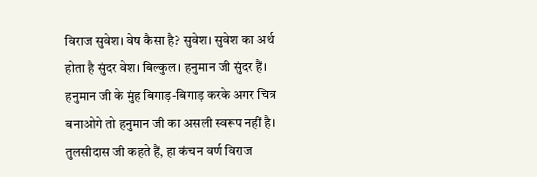विराज सुवेश। वेष कैसा है? सुवेश। सुवेश का अर्थ होता है सुंदर वेश। बिल्कुल। हनुमान जी सुंदर हैं। हनुमान जी के मुंह बिगाड़-बिगाड़ करके अगर चित्र बनाओगे तो हनुमान जी का असली स्वरूप नहीं है। तुलसीदास जी कहते हैं, हा कंचन वर्ण विराज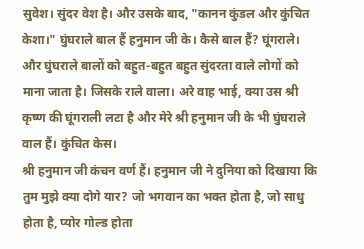सुवेश। सुंदर वेश है। और उसके बाद, "कानन कुंडल और कुंचित केशा।" घुंघराले बाल हैं हनुमान जी के। कैसे बाल हैं? घूंगराले। और घुंघराले बालों को बहुत-बहुत बहुत सुंदरता वाले लोगों को माना जाता है। जिसके राले वाला। अरे वाह भाई, क्या उस श्री कृष्ण की घूंगराली लटा है और मेरे श्री हनुमान जी के भी घुंघराले वाल हैं। कुंचित केस।
श्री हनुमान जी कंचन वर्ण हैं। हनुमान जी ने दुनिया को दिखाया कि तुम मुझे क्या दोगे यार? जो भगवान का भक्त होता है, जो साधु होता है, प्योर गोल्ड होता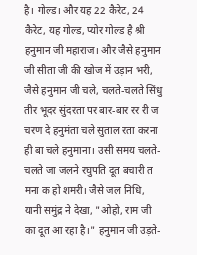है। गोल्ड। और यह 22 कैरेट, 24 कैरेट, यह गोल्ड, प्योर गोल्ड है श्री हनुमान जी महाराज। और जैसे हनुमान जी सीता जी की खोज में उड़ान भरी, जैसे हनुमान जी चले, चलते-चलते सिंधु तीर भूदर सुंदरता पर बार-बार रर री ज चरण दे हनुमंता चले सुताल रता करना ही बा चले हनुमाना। उसी समय चलते-चलते जा जलने रघुपति दूत बचारी त मना क हो शमरी। जैसे जल निधि, यानी समुंद्र ने देखा, "ओहो, राम जी का दूत आ रहा है।" हनुमान जी उड़ते-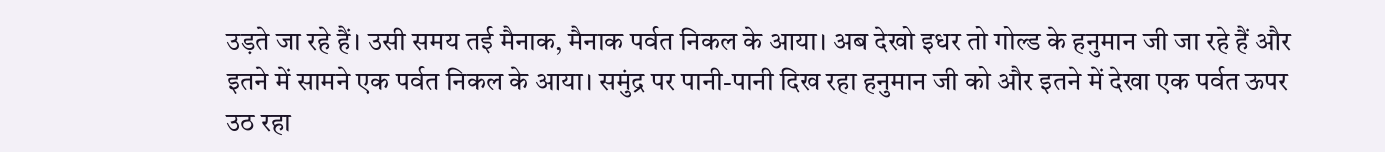उड़ते जा रहे हैं। उसी समय तई मैनाक, मैनाक पर्वत निकल के आया। अब देखो इधर तो गोल्ड के हनुमान जी जा रहे हैं और इतने में सामने एक पर्वत निकल के आया। समुंद्र पर पानी-पानी दिख रहा हनुमान जी को और इतने में देखा एक पर्वत ऊपर उठ रहा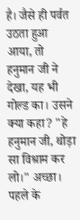है। जैसे ही पर्वत उठता हुआ आया, तो हनुमान जी ने देखा, यह भी गोल्ड का। उसने क्या कहा? "हे हनुमान जी, थोड़ा सा विश्राम कर लो।" अच्छा। पहले के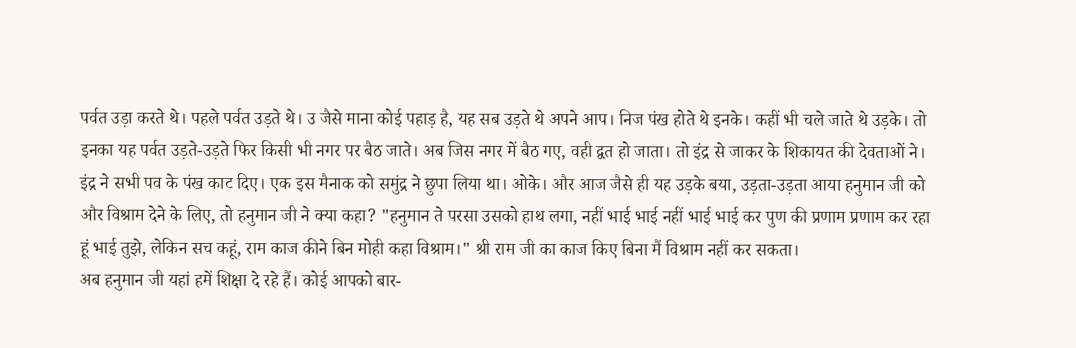पर्वत उड़ा करते थे। पहले पर्वत उड़ते थे। उ जैसे माना कोई पहाड़ है, यह सब उड़ते थे अपने आप। निज पंख होते थे इनके। कहीं भी चले जाते थे उड़के। तो इनका यह पर्वत उड़ते-उड़ते फिर किसी भी नगर पर बैठ जाते। अब जिस नगर में बैठ गए, वही द्वत हो जाता। तो इंद्र से जाकर के शिकायत की देवताओं ने। इंद्र ने सभी पव के पंख काट दिए। एक इस मैनाक को समुंद्र ने छुपा लिया था। ओके। और आज जैसे ही यह उड़के बया, उड़ता-उड़ता आया हनुमान जी को और विश्राम देने के लिए, तो हनुमान जी ने क्या कहा? "हनुमान ते परसा उसको हाथ लगा, नहीं भाई भाई नहीं भाई भाई कर पुण की प्रणाम प्रणाम कर रहा हूं भाई तुझे, लेकिन सच कहूं, राम काज कीने बिन मोही कहा विश्राम।" श्री राम जी का काज किए बिना मैं विश्राम नहीं कर सकता।
अब हनुमान जी यहां हमें शिक्षा दे रहे हैं। कोई आपको बार-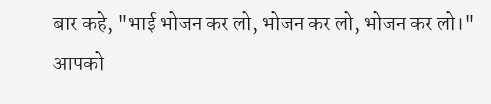बार कहे, "भाई भोजन कर लो, भोजन कर लो, भोजन कर लो।" आपको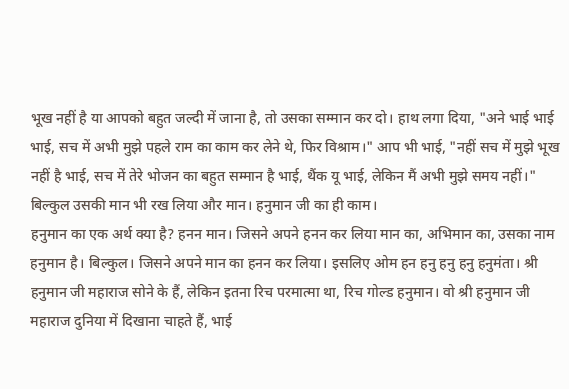भूख नहीं है या आपको बहुत जल्दी में जाना है, तो उसका सम्मान कर दो। हाथ लगा दिया, "अने भाई भाई भाई, सच में अभी मुझे पहले राम का काम कर लेने थे, फिर विश्राम।" आप भी भाई, "नहीं सच में मुझे भूख नहीं है भाई, सच में तेरे भोजन का बहुत सम्मान है भाई, थैंक यू भाई, लेकिन मैं अभी मुझे समय नहीं।" बिल्कुल उसकी मान भी रख लिया और मान। हनुमान जी का ही काम।
हनुमान का एक अर्थ क्या है? हनन मान। जिसने अपने हनन कर लिया मान का, अभिमान का, उसका नाम हनुमान है। बिल्कुल। जिसने अपने मान का हनन कर लिया। इसलिए ओम हन हनु हनु हनु हनुमंता। श्री हनुमान जी महाराज सोने के हैं, लेकिन इतना रिच परमात्मा था, रिच गोल्ड हनुमान। वो श्री हनुमान जी महाराज दुनिया में दिखाना चाहते हैं, भाई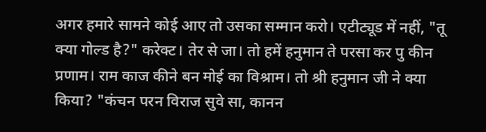अगर हमारे सामने कोई आए तो उसका सम्मान करो। एटीट्यूड में नहीं, "तू क्या गोल्ड है?" करेक्ट। तेर से जा। तो हमें हनुमान ते परसा कर पु कीन प्रणाम। राम काज कीने बन मोई का विश्राम। तो श्री हनुमान जी ने क्या किया? "कंचन परन विराज सुवे सा, कानन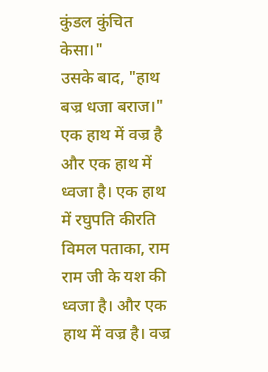कुंडल कुंचित केसा।"
उसके बाद, "हाथ बज्र धजा बराज।" एक हाथ में वज्र है और एक हाथ में ध्वजा है। एक हाथ में रघुपति कीरति विमल पताका, राम राम जी के यश की ध्वजा है। और एक हाथ में वज्र है। वज्र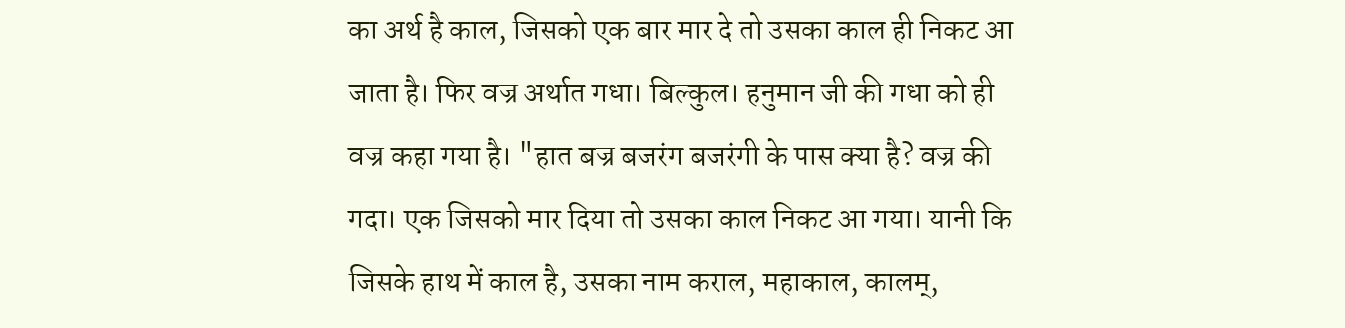का अर्थ है काल, जिसको एक बार मार दे तो उसका काल ही निकट आ जाता है। फिर वज्र अर्थात गधा। बिल्कुल। हनुमान जी की गधा को ही वज्र कहा गया है। "हात बज्र बजरंग बजरंगी के पास क्या है? वज्र की गदा। एक जिसको मार दिया तो उसका काल निकट आ गया। यानी कि जिसके हाथ में काल है, उसका नाम कराल, महाकाल, कालम्,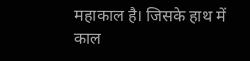महाकाल है। जिसके हाथ में काल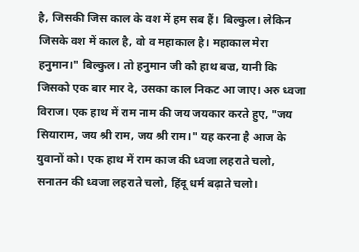है, जिसकी जिस काल के वश में हम सब हैं। बिल्कुल। लेकिन जिसके वश में काल है, वो व महाकाल है। महाकाल मेरा हनुमान।" बिल्कुल। तो हनुमान जी कौ हाथ बज्र, यानी कि जिसको एक बार मार दे, उसका काल निकट आ जाए। अरु ध्वजा विराज। एक हाथ में राम नाम की जय जयकार करते हुए, "जय सियाराम, जय श्री राम, जय श्री राम।" यह करना है आज के युवानों को। एक हाथ में राम काज की ध्वजा लहराते चलो, सनातन की ध्वजा लहराते चलो, हिंदू धर्म बढ़ाते चलो।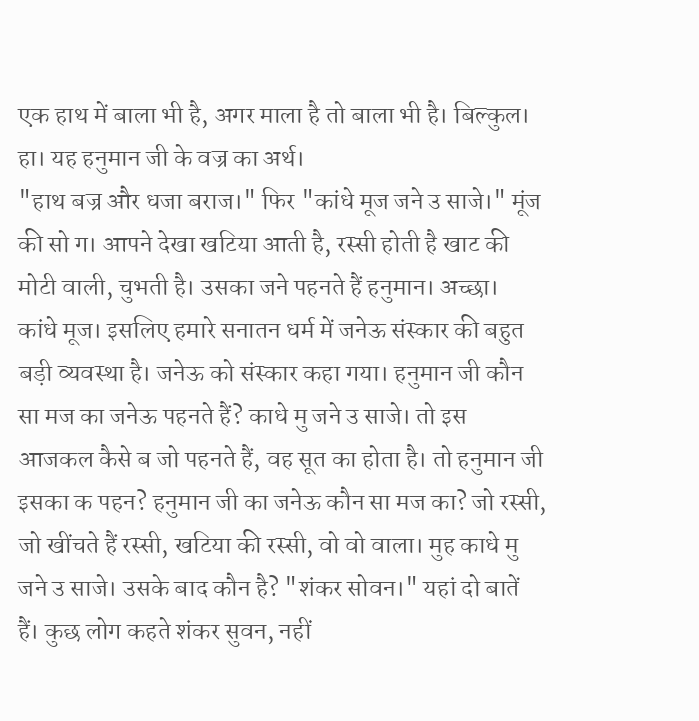एक हाथ में बाला भी है, अगर माला है तो बाला भी है। बिल्कुल। हा। यह हनुमान जी के वज्र का अर्थ।
"हाथ बज्र और धजा बराज।" फिर "कांधे मूज जने उ साजे।" मूंज की सो ग। आपने देखा खटिया आती है, रस्सी होती है खाट की मोटी वाली, चुभती है। उसका जने पहनते हैं हनुमान। अच्छा। कांधे मूज। इसलिए हमारे सनातन धर्म में जनेऊ संस्कार की बहुत बड़ी व्यवस्था है। जनेऊ को संस्कार कहा गया। हनुमान जी कौन सा मज का जनेऊ पहनते हैं? काधे मु जने उ साजे। तो इस आजकल कैसे ब जो पहनते हैं, वह सूत का होता है। तो हनुमान जी इसका क पहन? हनुमान जी का जनेऊ कौन सा मज का? जो रस्सी, जो खींचते हैं रस्सी, खटिया की रस्सी, वो वो वाला। मुह काधे मु जने उ साजे। उसके बाद कौन है? "शंकर सोवन।" यहां दो बातें हैं। कुछ लोग कहते शंकर सुवन, नहीं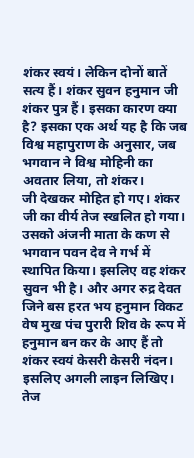शंकर स्वयं। लेकिन दोनों बातें सत्य हैं। शंकर सुवन हनुमान जी शंकर पुत्र हैं। इसका कारण क्या है? इसका एक अर्थ यह है कि जब विश्व महापुराण के अनुसार, जब भगवान ने विश्व मोहिनी का अवतार लिया, तो शंकर।
जी देखकर मोहित हो गए। शंकर जी का वीर्य तेज स्खलित हो गया। उसको अंजनी माता के कण से भगवान पवन देव ने गर्भ में स्थापित किया। इसलिए वह शंकर सुवन भी है। और अगर रुद्र देवत जिने बस हरत भय हनुमान विकट वेष मुख पंच पुरारी शिव के रूप में हनुमान बन कर के आए हैं तो शंकर स्वयं केसरी केसरी नंदन। इसलिए अगली लाइन लिखिए।
तेज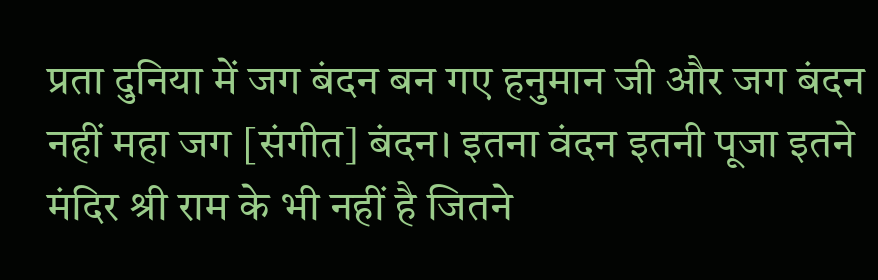प्रता दुनिया में जग बंदन बन गए हनुमान जी और जग बंदन नहीं महा जग [संगीत] बंदन। इतना वंदन इतनी पूजा इतने मंदिर श्री राम के भी नहीं है जितने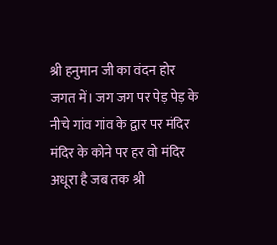श्री हनुमान जी का वंदन होर जगत में। जग जग पर पेड़ पेड़ के नीचे गांव गांव के द्वार पर मंदिर मंदिर के कोने पर हर वो मंदिर अधूरा है जब तक श्री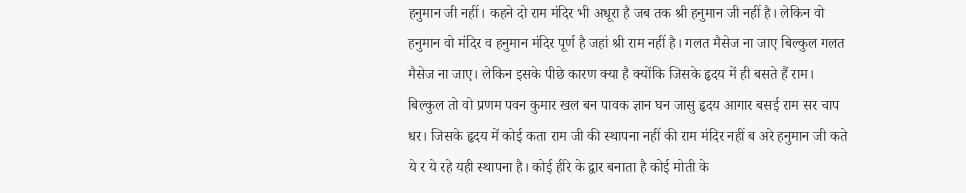हनुमान जी नहीं। कहने दो राम मंदिर भी अधूरा है जब तक श्री हनुमान जी नहीं है। लेकिन वो हनुमान वो मंदिर व हनुमान मंदिर पूर्ण है जहां श्री राम नहीं है। गलत मैसेज ना जाए बिल्कुल गलत मैसेज ना जाए। लेकिन इसके पीछे कारण क्या है क्योंकि जिसके हृदय में ही बसते हैं राम। बिल्कुल तो वो प्रणम पवन कुमार खल बन पावक ज्ञान घन जासु हृदय आगार बसई राम सर चाप धर। जिसके हृदय में कोई कता राम जी की स्थापना नहीं की राम मंदिर नहीं ब अरे हनुमान जी कते ये र ये रहे यही स्थापना है। कोई हीरे के द्वार बनाता है कोई मोती के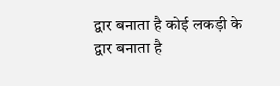द्वार बनाता है कोई लकड़ी के द्वार बनाता है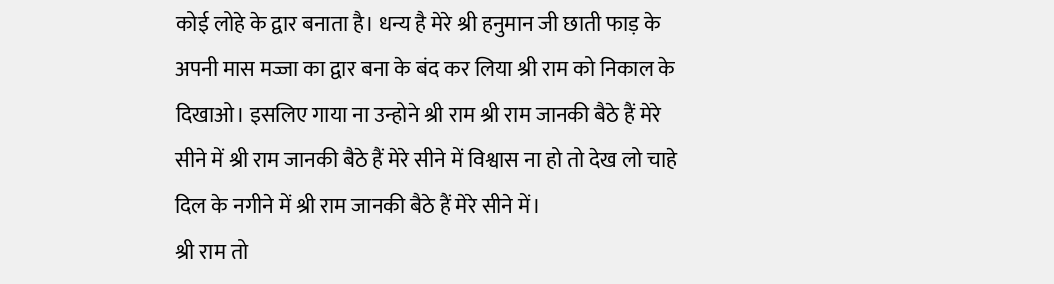कोई लोहे के द्वार बनाता है। धन्य है मेरे श्री हनुमान जी छाती फाड़ के अपनी मास मज्जा का द्वार बना के बंद कर लिया श्री राम को निकाल के दिखाओ। इसलिए गाया ना उन्होने श्री राम श्री राम जानकी बैठे हैं मेरे सीने में श्री राम जानकी बैठे हैं मेरे सीने में विश्वास ना हो तो देख लो चाहे दिल के नगीने में श्री राम जानकी बैठे हैं मेरे सीने में।
श्री राम तो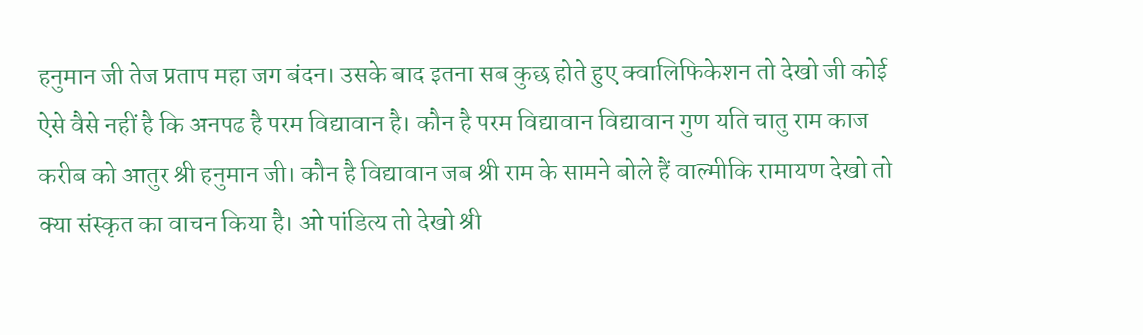हनुमान जी तेज प्रताप महा जग बंदन। उसके बाद इतना सब कुछ होते हुए क्वालिफिकेशन तो देखो जी कोई ऐसे वैसे नहीं है कि अनपढ है परम विद्यावान है। कौन है परम विद्यावान विद्यावान गुण यति चातु राम काज करीब को आतुर श्री हनुमान जी। कौन है विद्यावान जब श्री राम के सामने बोले हैं वाल्मीकि रामायण देखो तो क्या संस्कृत का वाचन किया है। ओ पांडित्य तो देखो श्री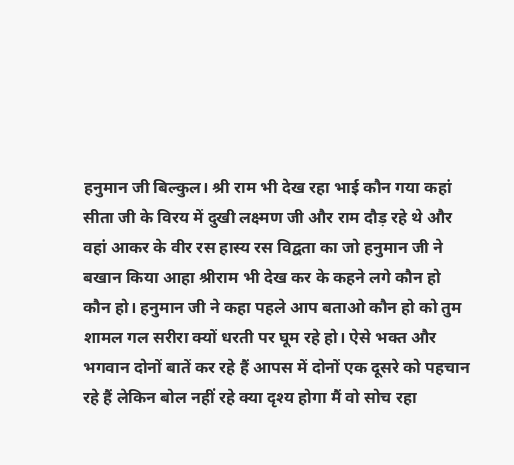हनुमान जी बिल्कुल। श्री राम भी देख रहा भाई कौन गया कहां सीता जी के विरय में दुखी लक्ष्मण जी और राम दौड़ रहे थे और वहां आकर के वीर रस हास्य रस विद्वता का जो हनुमान जी ने बखान किया आहा श्रीराम भी देख कर के कहने लगे कौन हो कौन हो। हनुमान जी ने कहा पहले आप बताओ कौन हो को तुम शामल गल सरीरा क्यों धरती पर घूम रहे हो। ऐसे भक्त और भगवान दोनों बातें कर रहे हैं आपस में दोनों एक दूसरे को पहचान रहे हैं लेकिन बोल नहीं रहे क्या दृश्य होगा मैं वो सोच रहा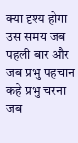क्या दृश्य होगा उस समय जब पहली बार और जब प्रभु पहचान कहे प्रभु चरना जब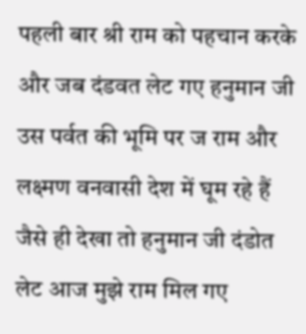पहली बार श्री राम को पहचान करके और जब दंडवत लेट गए हनुमान जी उस पर्वत की भूमि पर ज राम और लक्ष्मण वनवासी देश में घूम रहे हैं जैसे ही देखा तो हनुमान जी दंडोत लेट आज मुझे राम मिल गए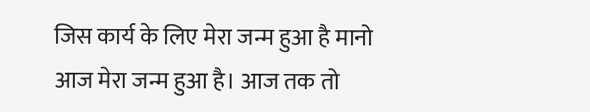जिस कार्य के लिए मेरा जन्म हुआ है मानो आज मेरा जन्म हुआ है। आज तक तो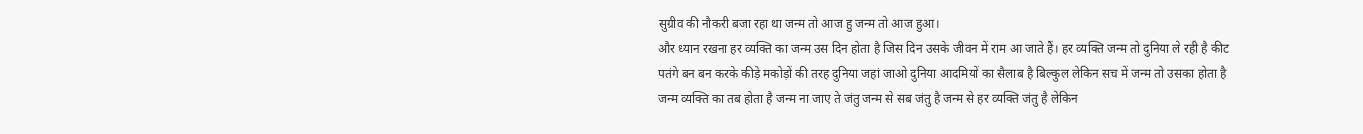सुग्रीव की नौकरी बजा रहा था जन्म तो आज हु जन्म तो आज हुआ।
और ध्यान रखना हर व्यक्ति का जन्म उस दिन होता है जिस दिन उसके जीवन में राम आ जाते हैं। हर व्यक्ति जन्म तो दुनिया ले रही है कीट पतंगे बन बन करके कीड़े मकोड़ों की तरह दुनिया जहां जाओ दुनिया आदमियों का सैलाब है बिल्कुल लेकिन सच में जन्म तो उसका होता है जन्म व्यक्ति का तब होता है जन्म ना जाए ते जंतु जन्म से सब जंतु है जन्म से हर व्यक्ति जंतु है लेकिन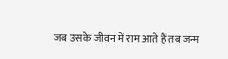जब उसके जीवन में राम आते हैं तब जन्म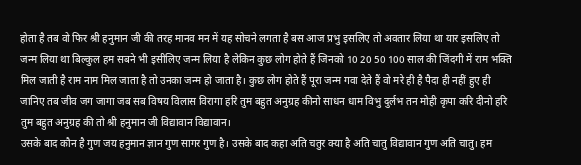होता है तब वो फिर श्री हनुमान जी की तरह मानव मन में यह सोचने लगता है बस आज प्रभु इसलिए तो अवतार लिया था यार इसलिए तो जन्म लिया था बिल्कुल हम सबने भी इसीलिए जन्म लिया है लेकिन कुछ लोग होते हैं जिनको 10 20 50 100 साल की जिंदगी में राम भक्ति मिल जाती है राम नाम मिल जाता है तो उनका जन्म हो जाता है। कुछ लोग होते हैं पूरा जन्म गवा देते हैं वो मरे ही है पैदा ही नहीं हुए ही जानिए तब जीव जग जागा जब सब विषय विलास विरागा हरि तुम बहुत अनुग्रह कीनो साधन धाम विभु दुर्लभ तन मोही कृपा करि दीनो हरि तुम बहुत अनुग्रह की तो श्री हनुमान जी विद्यावान विद्यावान।
उसके बाद कौन है गुण जय हनुमान ज्ञान गुण सागर गुण है। उसके बाद कहा अति चतुर क्या है अति चातु विद्यावान गुण अति चातु। हम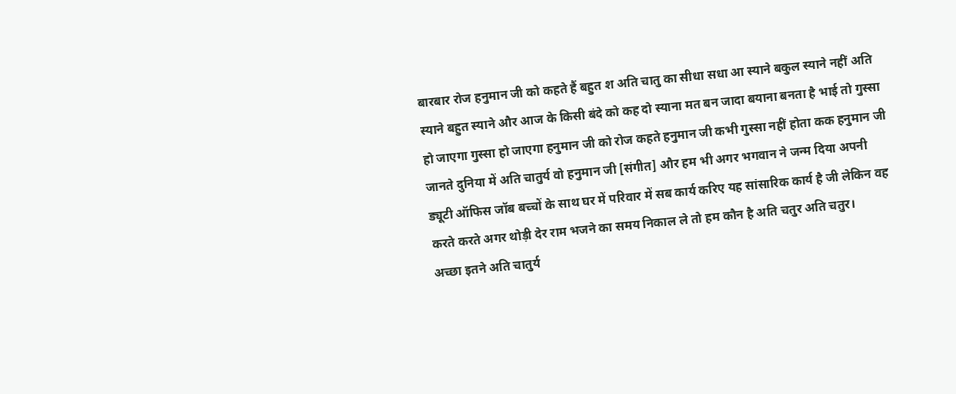बारबार रोज हनुमान जी को कहते हैं बहुत श अति चातु का सीधा सधा आ स्याने बकुल स्याने नहीं अति स्याने बहुत स्याने और आज के किसी बंदे को कह दो स्याना मत बन जादा बयाना बनता है भाई तो गुस्सा हो जाएगा गुस्सा हो जाएगा हनुमान जी को रोज कहते हनुमान जी कभी गुस्सा नहीं होता कक हनुमान जी जानते दुनिया में अति चातुर्य वो हनुमान जी [संगीत] और हम भी अगर भगवान ने जन्म दिया अपनी ड्यूटी ऑफिस जॉब बच्चों के साथ घर में परिवार में सब कार्य करिए यह सांसारिक कार्य है जी लेकिन वह करते करते अगर थोड़ी देर राम भजने का समय निकाल ले तो हम कौन है अति चतुर अति चतुर।
अच्छा इतने अति चातुर्य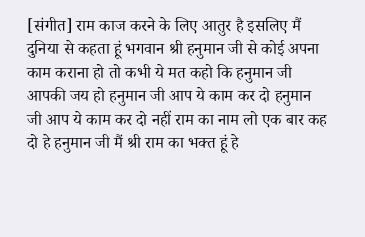[संगीत] राम काज करने के लिए आतुर है इसलिए मैं दुनिया से कहता हूं भगवान श्री हनुमान जी से कोई अपना काम कराना हो तो कभी ये मत कहो कि हनुमान जी आपकी जय हो हनुमान जी आप ये काम कर दो हनुमान जी आप ये काम कर दो नहीं राम का नाम लो एक बार कह दो हे हनुमान जी मैं श्री राम का भक्त हूं हे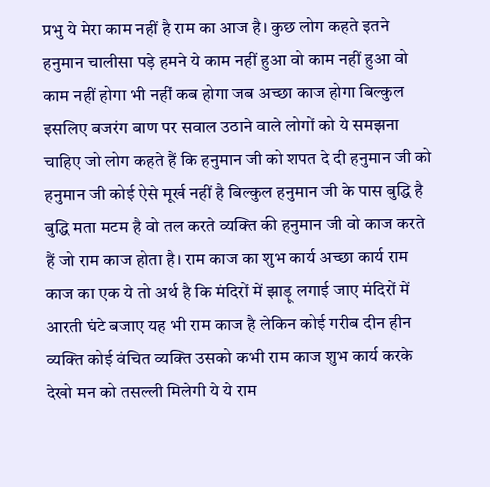प्रभु ये मेरा काम नहीं है राम का आज है। कुछ लोग कहते इतने हनुमान चालीसा पड़े हमने ये काम नहीं हुआ वो काम नहीं हुआ वो काम नहीं होगा भी नहीं कब होगा जब अच्छा काज होगा बिल्कुल इसलिए बजरंग बाण पर सवाल उठाने वाले लोगों को ये समझना चाहिए जो लोग कहते हैं कि हनुमान जी को शपत दे दी हनुमान जी को हनुमान जी कोई ऐसे मूर्ख नहीं है बिल्कुल हनुमान जी के पास बुद्धि है बुद्धि मता मटम है वो तल करते व्यक्ति की हनुमान जी वो काज करते हैं जो राम काज होता है। राम काज का शुभ कार्य अच्छा कार्य राम काज का एक ये तो अर्थ है कि मंदिरों में झाड़ू लगाई जाए मंदिरों में आरती घंटे बजाए यह भी राम काज है लेकिन कोई गरीब दीन हीन व्यक्ति कोई वंचित व्यक्ति उसको कभी राम काज शुभ कार्य करके देखो मन को तसल्ली मिलेगी ये ये राम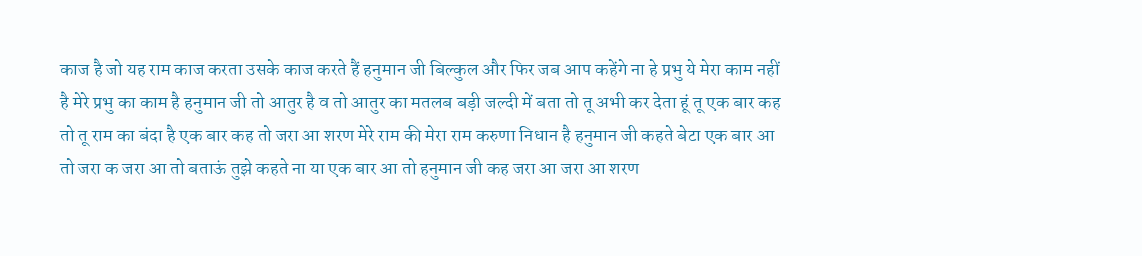काज है जो यह राम काज करता उसके काज करते हैं हनुमान जी बिल्कुल और फिर जब आप कहेंगे ना हे प्रभु ये मेरा काम नहीं है मेरे प्रभु का काम है हनुमान जी तो आतुर है व तो आतुर का मतलब बड़ी जल्दी में बता तो तू अभी कर देता हूं तू एक बार कह तो तू राम का बंदा है एक बार कह तो जरा आ शरण मेरे राम की मेरा राम करुणा निधान है हनुमान जी कहते बेटा एक बार आ तो जरा क जरा आ तो बताऊं तुझे कहते ना या एक बार आ तो हनुमान जी कह जरा आ जरा आ शरण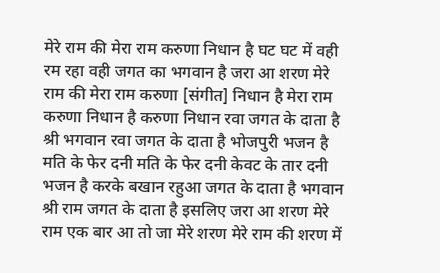मेरे राम की मेरा राम करुणा निधान है घट घट में वही रम रहा वही जगत का भगवान है जरा आ शरण मेरे राम की मेरा राम करुणा [संगीत] निधान है मेरा राम करुणा निधान है करुणा निधान रवा जगत के दाता है श्री भगवान रवा जगत के दाता है भोजपुरी भजन है मति के फेर दनी मति के फेर दनी केवट के तार दनी भजन है करके बखान रहुआ जगत के दाता है भगवान श्री राम जगत के दाता है इसलिए जरा आ शरण मेरे राम एक बार आ तो जा मेरे शरण मेरे राम की शरण में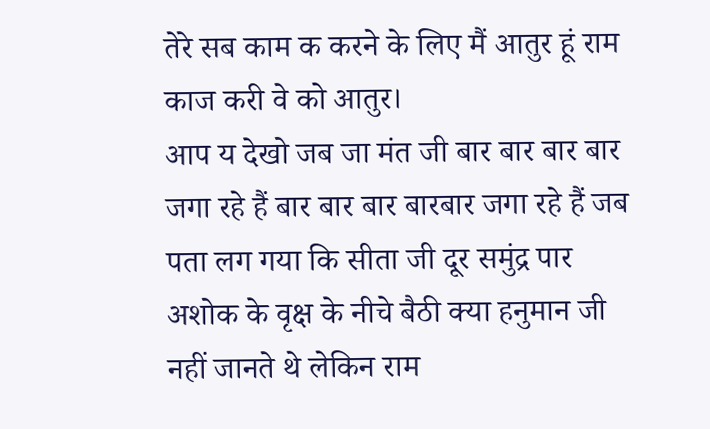तेरे सब काम क करने के लिए मैं आतुर हूं राम काज करी वे को आतुर।
आप य देखो जब जा मंत जी बार बार बार बार जगा रहे हैं बार बार बार बारबार जगा रहे हैं जब पता लग गया कि सीता जी दूर समुंद्र पार अशोक के वृक्ष के नीचे बैठी क्या हनुमान जी नहीं जानते थे लेकिन राम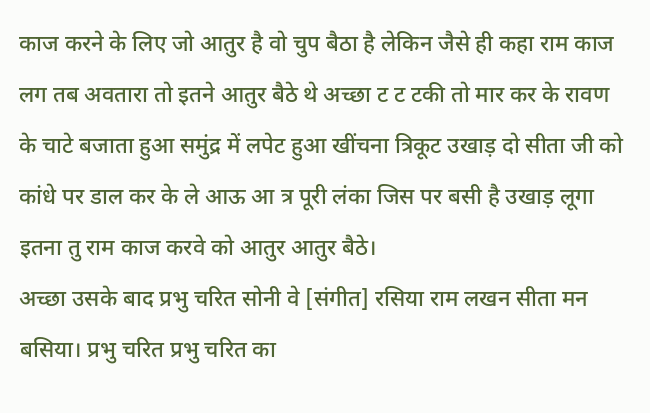काज करने के लिए जो आतुर है वो चुप बैठा है लेकिन जैसे ही कहा राम काज लग तब अवतारा तो इतने आतुर बैठे थे अच्छा ट ट टकी तो मार कर के रावण के चाटे बजाता हुआ समुंद्र में लपेट हुआ खींचना त्रिकूट उखाड़ दो सीता जी को कांधे पर डाल कर के ले आऊ आ त्र पूरी लंका जिस पर बसी है उखाड़ लूगा इतना तु राम काज करवे को आतुर आतुर बैठे।
अच्छा उसके बाद प्रभु चरित सोनी वे [संगीत] रसिया राम लखन सीता मन बसिया। प्रभु चरित प्रभु चरित का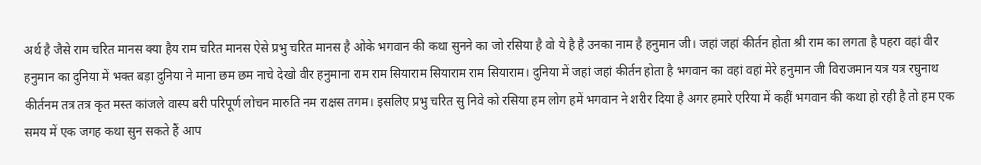अर्थ है जैसे राम चरित मानस क्या हैय राम चरित मानस ऐसे प्रभु चरित मानस है ओके भगवान की कथा सुनने का जो रसिया है वो ये है है उनका नाम है हनुमान जी। जहां जहां कीर्तन होता श्री राम का लगता है पहरा वहां वीर हनुमान का दुनिया में भक्त बड़ा दुनिया ने माना छम छम नाचे देखो वीर हनुमाना राम राम सियाराम सियाराम राम सियाराम। दुनिया में जहां जहां कीर्तन होता है भगवान का वहां वहां मेरे हनुमान जी विराजमान यत्र यत्र रघुनाथ कीर्तनम तत्र तत्र कृत मस्त कांजले वास्प बरी परिपूर्ण लोचन मारुति नम राक्षस तगम। इसलिए प्रभु चरित सु निवे को रसिया हम लोग हमें भगवान ने शरीर दिया है अगर हमारे एरिया में कहीं भगवान की कथा हो रही है तो हम एक समय में एक जगह कथा सुन सकते हैं आप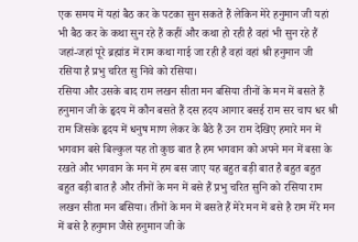एक समय में यहां बैठ कर के पटका सुन सकते हैं लेकिन मेरे हनुमान जी यहां भी बैठ कर के कथा सुन रहे हैं कहीं और कथा हो रही है वहां भी सुन रहे हैं जहां-जहां पूरे ब्रह्मांड में राम कथा गाई जा रही है वहां वहां श्री हनुमान जी रसिया है प्रभु चरित सु निवे को रसिया।
रसिया और उसके बाद राम लखन सीता मन बसिया तीनों के मन में बसते हैं हनुमान जी के हृदय में कौन बसते हैं दस हदय आगार बसई राम सर चाप धर श्री राम जिसके हृदय में धनुष माण लेकर के बैठे हैं उन राम देखिए हमारे मन में भगवान बसे बिल्कुल यह तो कुछ बात है हम भगवान को अपने मन में बसा के रखते और भगवान के मन में हम बस जाए यह बहुत बड़ी बात है बहुत बहुत बहुत बड़ी बात है और तीनों के मन में बसे हैं प्रभु चरित सुनि को रसिया राम लखन सीता मन बसिया। तीनों के मन में बसते हैं मेरे मन में बसे है राम मेरे मन में बसे है हनुमान जैसे हनुमान जी के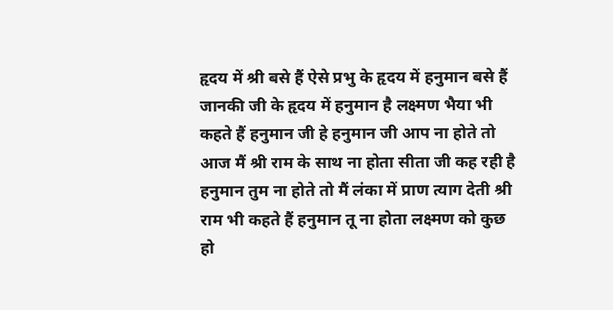हृदय में श्री बसे हैं ऐसे प्रभु के हृदय में हनुमान बसे हैं जानकी जी के हृदय में हनुमान है लक्ष्मण भैया भी कहते हैं हनुमान जी हे हनुमान जी आप ना होते तो आज मैं श्री राम के साथ ना होता सीता जी कह रही है हनुमान तुम ना होते तो मैं लंका में प्राण त्याग देती श्री राम भी कहते हैं हनुमान तू ना होता लक्ष्मण को कुछ हो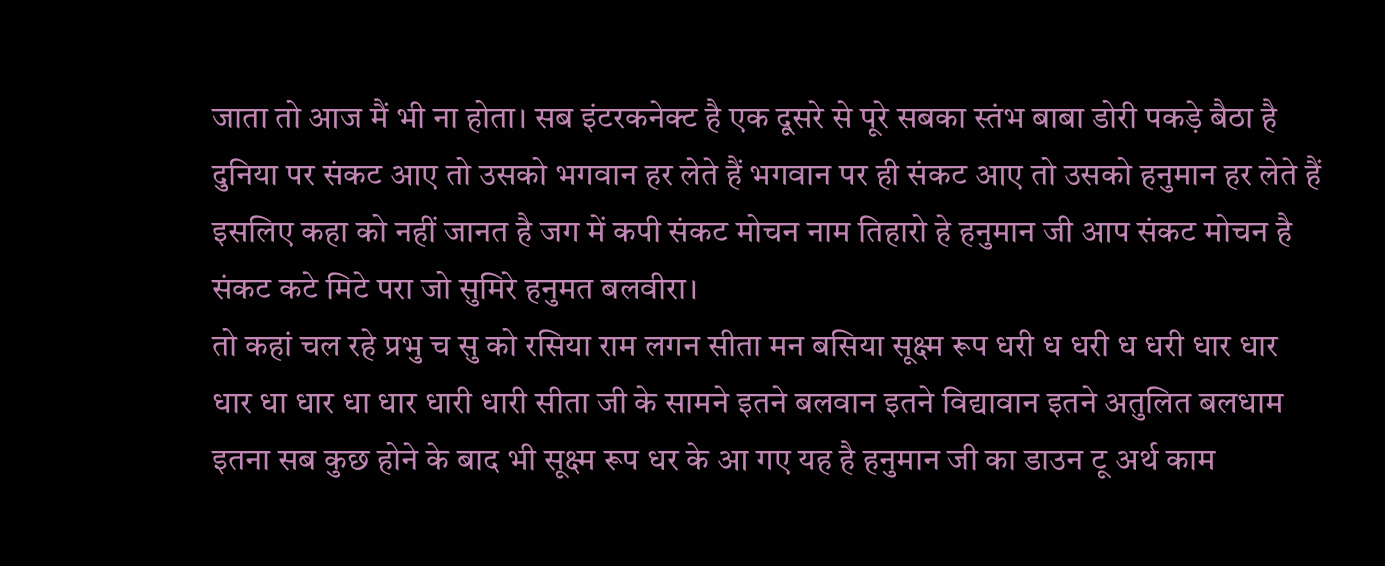जाता तो आज मैं भी ना होता। सब इंटरकनेक्ट है एक दूसरे से पूरे सबका स्तंभ बाबा डोरी पकड़े बैठा है दुनिया पर संकट आए तो उसको भगवान हर लेते हैं भगवान पर ही संकट आए तो उसको हनुमान हर लेते हैं इसलिए कहा को नहीं जानत है जग में कपी संकट मोचन नाम तिहारो हे हनुमान जी आप संकट मोचन है संकट कटे मिटे परा जो सुमिरे हनुमत बलवीरा।
तो कहां चल रहे प्रभु च सु को रसिया राम लगन सीता मन बसिया सूक्ष्म रूप धरी ध धरी ध धरी धार धार धार धा धार धा धार धारी धारी सीता जी के सामने इतने बलवान इतने विद्यावान इतने अतुलित बलधाम इतना सब कुछ होने के बाद भी सूक्ष्म रूप धर के आ गए यह है हनुमान जी का डाउन टू अर्थ काम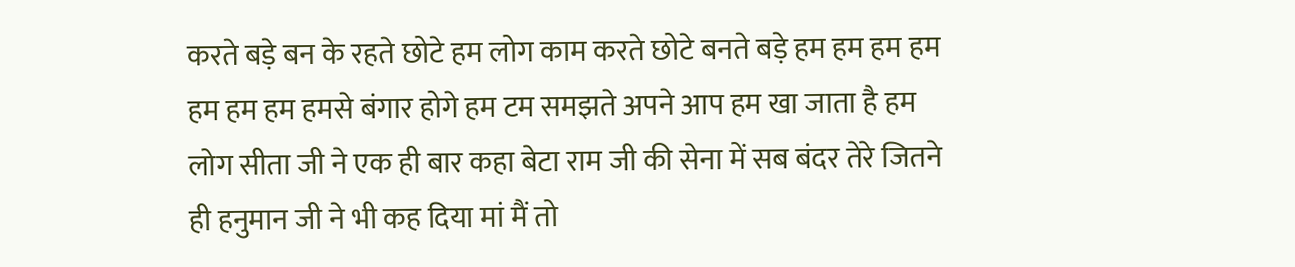करते बड़े बन के रहते छोटे हम लोग काम करते छोटे बनते बड़े हम हम हम हम हम हम हम हमसे बंगार होगे हम टम समझते अपने आप हम खा जाता है हम लोग सीता जी ने एक ही बार कहा बेटा राम जी की सेना में सब बंदर तेरे जितने ही हनुमान जी ने भी कह दिया मां मैं तो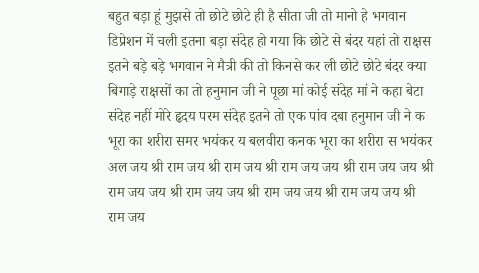बहुत बड़ा हूं मुझसे तो छोटे छोटे ही है सीता जी तो मानो हे भगवान डिप्रेशन में चली इतना बड़ा संदेह हो गया कि छोटे से बंदर यहां तो राक्षस इतने बड़े बड़े भगवान ने मैत्री की तो किनसे कर ली छोटे छोटे बंदर क्या बिगाड़े राक्षसों का तो हनुमान जी ने पूछा मां कोई संदेह मां ने कहा बेटा संदेह नहीं मोरे हृदय परम संदेह इतने तो एक पांव दबा हनुमान जी ने क भूरा का शरीरा समर भयंकर य बलवीरा कनक भूरा का शरीरा स भयंकर अल जय श्री राम जय श्री राम जय श्री राम जय जय श्री राम जय जय श्री राम जय जय श्री राम जय जय श्री राम जय जय श्री राम जय जय श्री राम जय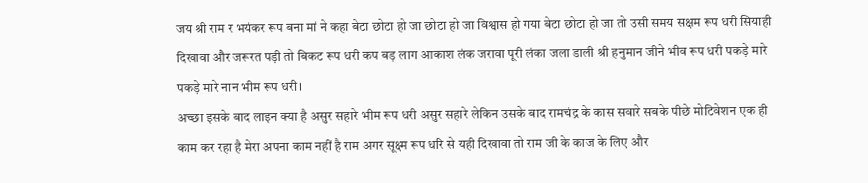जय श्री राम र भयंकर रूप बना मां ने कहा बेटा छोटा हो जा छोटा हो जा विश्वास हो गया बेटा छोटा हो जा तो उसी समय सक्षम रूप धरी सियाही दिखावा और जरूरत पड़ी तो बिकट रूप धरी कप बड़ लाग आकाश लंक जरावा पूरी लंका जला डाली श्री हनुमान जीने भीव रूप धरी पकड़े मारे पकड़े मारे नान भीम रूप धरी।
अच्छा इसके बाद लाइन क्या है असुर सहारे भीम रूप धरी असुर सहारे लेकिन उसके बाद रामचंद्र के कास सवारे सबके पीछे मोटिवेशन एक ही काम कर रहा है मेरा अपना काम नहीं है राम अगर सूक्ष्म रूप धरि से यही दिखावा तो राम जी के काज के लिए और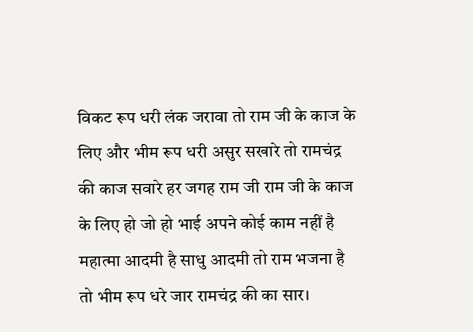विकट रूप धरी लंक जरावा तो राम जी के काज के लिए और भीम रूप धरी असुर सखारे तो रामचंद्र की काज सवारे हर जगह राम जी राम जी के काज के लिए हो जो हो भाई अपने कोई काम नहीं है महात्मा आदमी है साधु आदमी तो राम भजना है तो भीम रूप धरे जार रामचंद्र की का सार।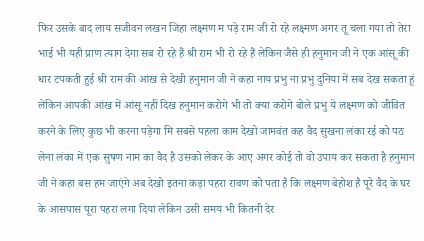फिर उसके बाद लाय सजीवन लखन जिहा लक्ष्मण म पड़े राम जी रो रहे लक्ष्मण अगर तू चला गया तो तेरा भाई भी यही प्राण त्याग देगा सब रो रहे हैं श्री राम भी रो रहे हैं लेकिन जैसे ही हनुमान जी ने एक आंसू की धार टपकती हुई श्री राम की आंख से देखी हनुमान जी ने कहा नाय प्रभु ना प्रभु दुनिया में सब देख सकता हूं लेकिन आपकी आंख में आंसू नहीं दिख हनुमान करोगे भी तो क्या करोगे बोले प्रभु ये लक्ष्मण को जीवित करने के लिए कुछ भी करना पड़ेगा मि सबसे पहला काम देखो जामवंत कह वैद सुखना लंका रई को पठ लेना लंका में एक सुषण नाम का वैद है उसको लेकर के आए अगर कोई तो वो उपाय कर सकता है हनुमान जी ने कहा बस हम जाएंगे अब देखो इतना कड़ा पहरा रावण को पता है कि लक्ष्मण बेहोश है पूरे वैद के घर के आसपास पूरा पहरा लगा दिया लेकिन उसी समय भी कितनी देर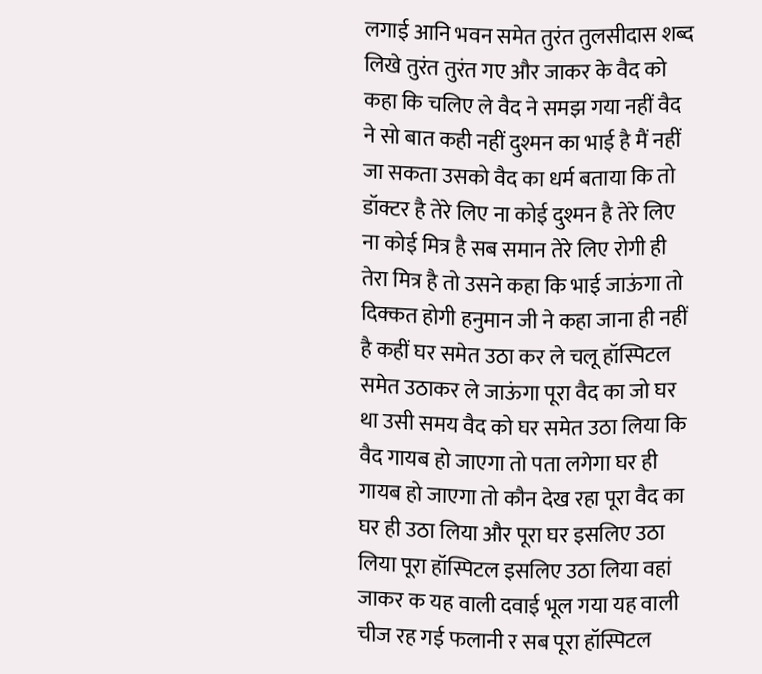लगाई आनि भवन समेत तुरंत तुलसीदास शब्द लिखे तुरंत तुरंत गए और जाकर के वैद को कहा कि चलिए ले वैद ने समझ गया नहीं वैद ने सो बात कही नहीं दुश्मन का भाई है मैं नहीं जा सकता उसको वैद का धर्म बताया कि तो डॉक्टर है तेरे लिए ना कोई दुश्मन है तेरे लिए ना कोई मित्र है सब समान तेरे लिए रोगी ही तेरा मित्र है तो उसने कहा कि भाई जाऊंगा तो दिक्कत होगी हनुमान जी ने कहा जाना ही नहीं है कहीं घर समेत उठा कर ले चलू हॉस्पिटल समेत उठाकर ले जाऊंगा पूरा वैद का जो घर था उसी समय वैद को घर समेत उठा लिया कि वैद गायब हो जाएगा तो पता लगेगा घर ही गायब हो जाएगा तो कौन देख रहा पूरा वैद का घर ही उठा लिया और पूरा घर इसलिए उठा लिया पूरा हॉस्पिटल इसलिए उठा लिया वहां जाकर क यह वाली दवाई भूल गया यह वाली चीज रह गई फलानी र सब पूरा हॉस्पिटल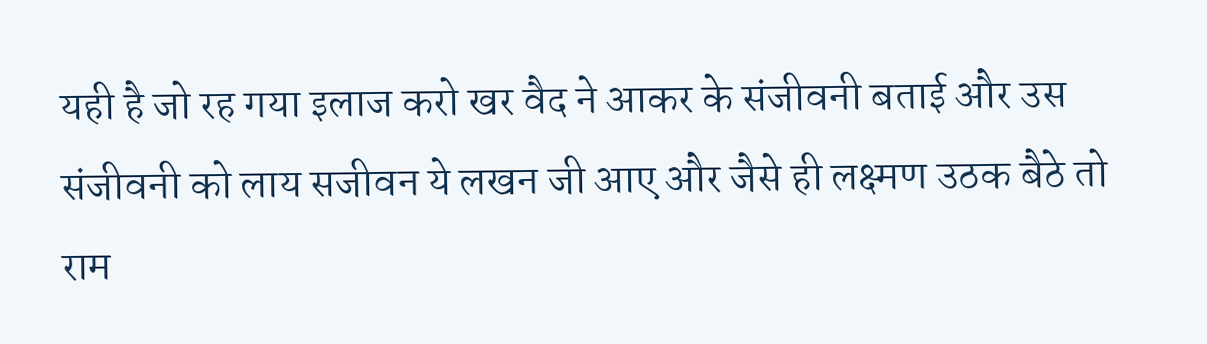यही है जो रह गया इलाज करो खर वैद ने आकर के संजीवनी बताई और उस संजीवनी को लाय सजीवन ये लखन जी आए और जैसे ही लक्ष्मण उठक बैठे तो राम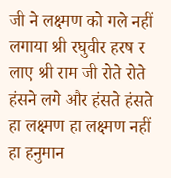जी ने लक्ष्मण को गले नहीं लगाया श्री रघुवीर हरष र लाए श्री राम जी रोते रोते हंसने लगे और हंसते हंसते हा लक्ष्मण हा लक्ष्मण नहीं हा हनुमान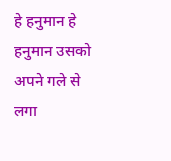हे हनुमान हे हनुमान उसको अपने गले से लगा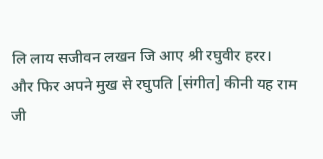लि लाय सजीवन लखन जि आए श्री रघुवीर हरर।
और फिर अपने मुख से रघुपति [संगीत] कीनी यह राम जी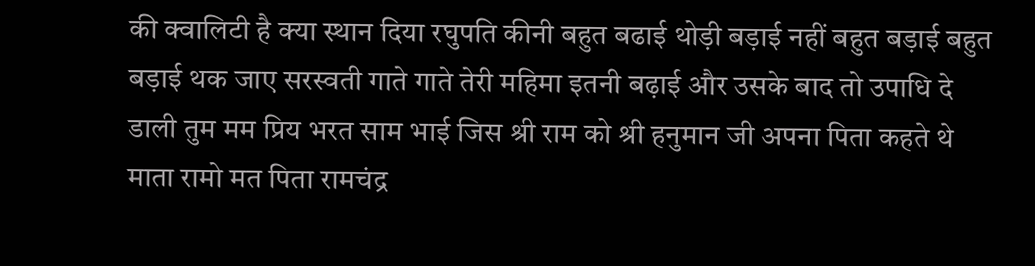की क्वालिटी है क्या स्थान दिया रघुपति कीनी बहुत बढाई थोड़ी बड़ाई नहीं बहुत बड़ाई बहुत बड़ाई थक जाए सरस्वती गाते गाते तेरी महिमा इतनी बढ़ाई और उसके बाद तो उपाधि दे डाली तुम मम प्रिय भरत साम भाई जिस श्री राम को श्री हनुमान जी अपना पिता कहते थे माता रामो मत पिता रामचंद्र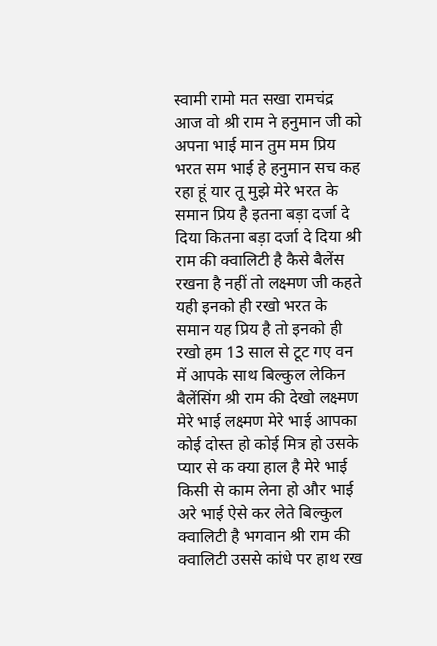स्वामी रामो मत सखा रामचंद्र आज वो श्री राम ने हनुमान जी को अपना भाई मान तुम मम प्रिय भरत सम भाई हे हनुमान सच कह रहा हूं यार तू मुझे मेरे भरत के समान प्रिय है इतना बड़ा दर्जा दे दिया कितना बड़ा दर्जा दे दिया श्री राम की क्वालिटी है कैसे बैलेंस रखना है नहीं तो लक्ष्मण जी कहते यही इनको ही रखो भरत के समान यह प्रिय है तो इनको ही रखो हम 13 साल से टूट गए वन में आपके साथ बिल्कुल लेकिन बैलेंसिंग श्री राम की देखो लक्ष्मण मेरे भाई लक्ष्मण मेरे भाई आपका कोई दोस्त हो कोई मित्र हो उसके प्यार से क क्या हाल है मेरे भाई किसी से काम लेना हो और भाई अरे भाई ऐसे कर लेते बिल्कुल क्वालिटी है भगवान श्री राम की क्वालिटी उससे कांधे पर हाथ रख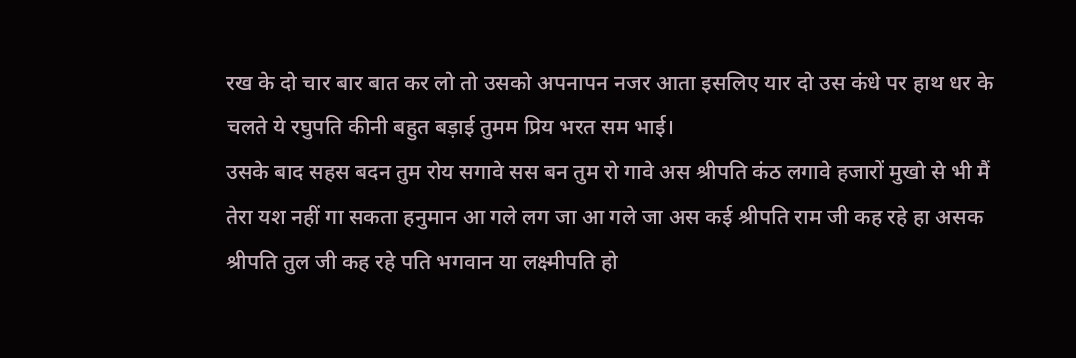रख के दो चार बार बात कर लो तो उसको अपनापन नजर आता इसलिए यार दो उस कंधे पर हाथ धर के चलते ये रघुपति कीनी बहुत बड़ाई तुमम प्रिय भरत सम भाई।
उसके बाद सहस बदन तुम रोय सगावे सस बन तुम रो गावे अस श्रीपति कंठ लगावे हजारों मुखो से भी मैं तेरा यश नहीं गा सकता हनुमान आ गले लग जा आ गले जा अस कई श्रीपति राम जी कह रहे हा असक श्रीपति तुल जी कह रहे पति भगवान या लक्ष्मीपति हो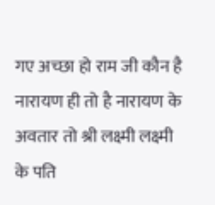गए अच्छा हो राम जी कौन है नारायण ही तो है नारायण के अवतार तो श्री लक्ष्मी लक्ष्मी के पति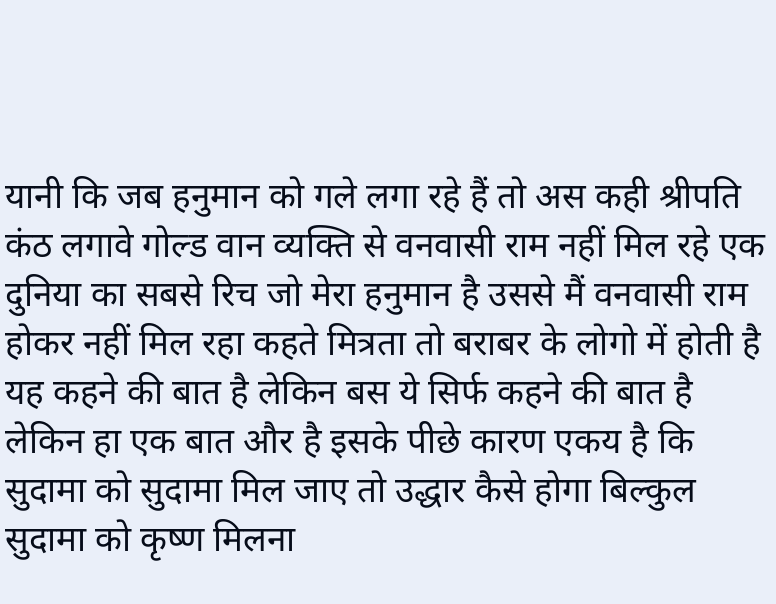यानी कि जब हनुमान को गले लगा रहे हैं तो अस कही श्रीपति कंठ लगावे गोल्ड वान व्यक्ति से वनवासी राम नहीं मिल रहे एक दुनिया का सबसे रिच जो मेरा हनुमान है उससे मैं वनवासी राम होकर नहीं मिल रहा कहते मित्रता तो बराबर के लोगो में होती है यह कहने की बात है लेकिन बस ये सिर्फ कहने की बात है लेकिन हा एक बात और है इसके पीछे कारण एकय है कि सुदामा को सुदामा मिल जाए तो उद्धार कैसे होगा बिल्कुल सुदामा को कृष्ण मिलना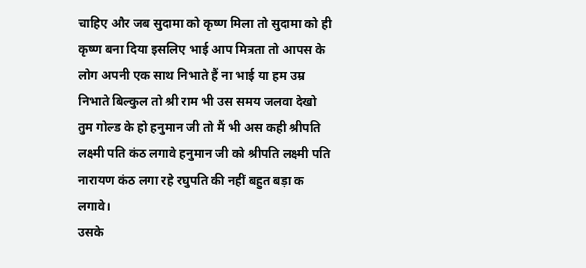चाहिए और जब सुदामा को कृष्ण मिला तो सुदामा को ही कृष्ण बना दिया इसलिए भाई आप मित्रता तो आपस के लोग अपनी एक साथ निभाते हैं ना भाई या हम उम्र निभाते बिल्कुल तो श्री राम भी उस समय जलवा देखो तुम गोल्ड के हो हनुमान जी तो मैं भी अस कही श्रीपति लक्ष्मी पति कंठ लगावे हनुमान जी को श्रीपति लक्ष्मी पति नारायण कंठ लगा रहे रघुपति की नहीं बहुत बड़ा क लगावे।
उसके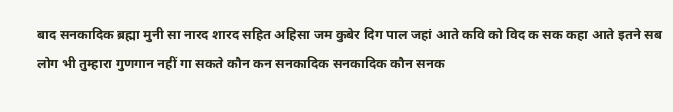बाद सनकादिक ब्रह्मा मुनी सा नारद शारद सहित अहिसा जम कुबेर दिग पाल जहां आते कवि को विद क सक कहा आते इतने सब लोग भी तुम्हारा गुणगान नहीं गा सकते कौन कन सनकादिक सनकादिक कौन सनक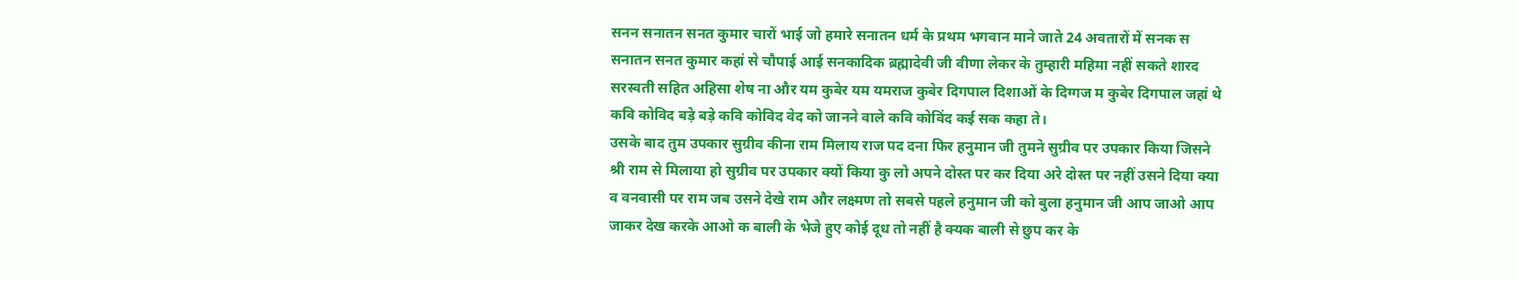सनन सनातन सनत कुमार चारों भाई जो हमारे सनातन धर्म के प्रथम भगवान माने जाते 24 अवतारों में सनक स सनातन सनत कुमार कहां से चौपाई आई सनकादिक ब्रह्मादेवी जी वीणा लेकर के तुम्हारी महिमा नहीं सकते शारद सरस्वती सहित अहिसा शेष ना और यम कुबेर यम यमराज कुबेर दिगपाल दिशाओं के दिग्गज म कुबेर दिगपाल जहां थे कवि कोविद बड़े बड़े कवि कोविद वेद को जानने वाले कवि कोविंद कई सक कहा ते।
उसके बाद तुम उपकार सुग्रीव कीना राम मिलाय राज पद दना फिर हनुमान जी तुमने सुग्रीव पर उपकार किया जिसने श्री राम से मिलाया हो सुग्रीव पर उपकार क्यों किया कु लो अपने दोस्त पर कर दिया अरे दोस्त पर नहीं उसने दिया क्या व वनवासी पर राम जब उसने देखे राम और लक्ष्मण तो सबसे पहले हनुमान जी को बुला हनुमान जी आप जाओ आप जाकर देख करके आओ क बाली के भेजे हुए कोई दूध तो नहीं है क्यक बाली से छुप कर के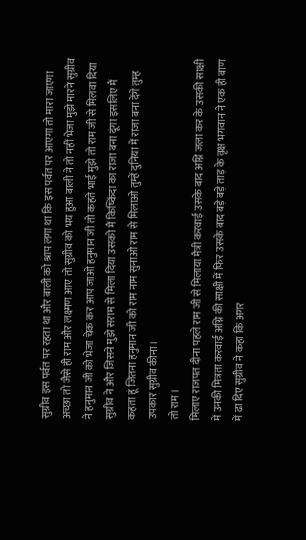सुग्रीव इस पर्वत पर रहता था और बाली को श्राप लगा था कि इस पर्वत पर आएगा तो मारा जाएगा अच्छा तो जैसे ही राम और लक्ष्मण आए तो सुग्रीव को भय हुआ बाली ने तो नहीं भेजा मुझे मारने सुग्रीव ने हनुमान जी को भेजा चेक कर आप जाओ हनुमान जी तो कहते भाई मुझे तो राम जी से मिलवा दिया सुग्रीव ने और जिसने मुझे सराम से मिला दिया उसको मैं किष्किंदा का राजा बना दूंगा इसलिए मैं कहता हूं जितना हनुमान जी को राम नाम सुनाओ राम से मिलाओ तुम्हें दुनिया में राजा बना देंगे तुम्ह उपकार सुग्रीव कीना।
तो राम।
मिलाए राजपत दीना पहले राम जी से मिलाया मैत्री करवाई उसके बाद अग्नि जला कर के उसकी साक्षी में उनकी मित्रता करवाई अग्नि की साक्षी में फिर उसके बाद बड़े बड़े ताड़ के वृक्ष भगवान ने एक ही बाण में ढा दिए सुग्रीव ने कहा कि अगर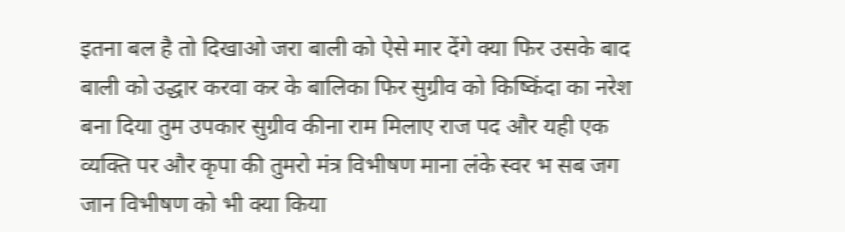इतना बल है तो दिखाओ जरा बाली को ऐसे मार देंगे क्या फिर उसके बाद बाली को उद्धार करवा कर के बालिका फिर सुग्रीव को किष्किंदा का नरेश बना दिया तुम उपकार सुग्रीव कीना राम मिलाए राज पद और यही एक व्यक्ति पर और कृपा की तुमरो मंत्र विभीषण माना लंके स्वर भ सब जग जान विभीषण को भी क्या किया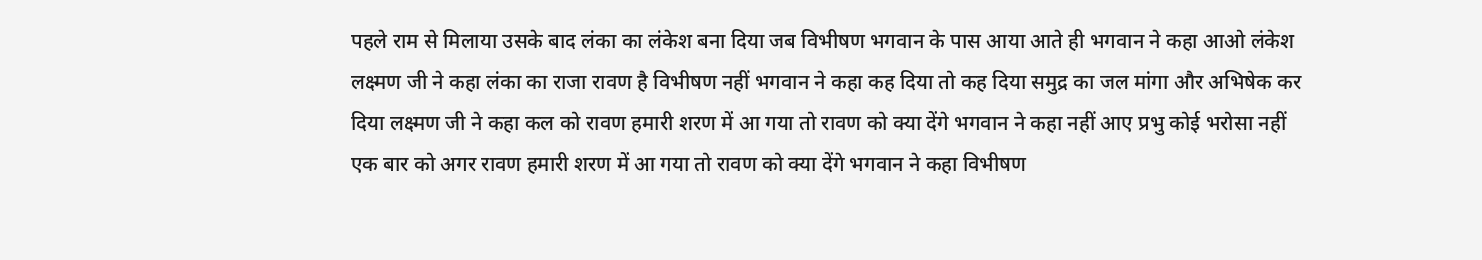पहले राम से मिलाया उसके बाद लंका का लंकेश बना दिया जब विभीषण भगवान के पास आया आते ही भगवान ने कहा आओ लंकेश लक्ष्मण जी ने कहा लंका का राजा रावण है विभीषण नहीं भगवान ने कहा कह दिया तो कह दिया समुद्र का जल मांगा और अभिषेक कर दिया लक्ष्मण जी ने कहा कल को रावण हमारी शरण में आ गया तो रावण को क्या देंगे भगवान ने कहा नहीं आए प्रभु कोई भरोसा नहीं एक बार को अगर रावण हमारी शरण में आ गया तो रावण को क्या देंगे भगवान ने कहा विभीषण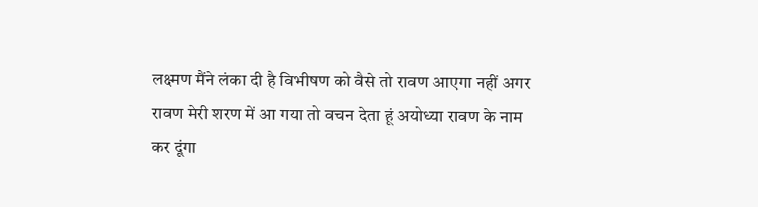लक्ष्मण मैंने लंका दी है विभीषण को वैसे तो रावण आएगा नहीं अगर रावण मेरी शरण में आ गया तो वचन देता हूं अयोध्या रावण के नाम कर दूंगा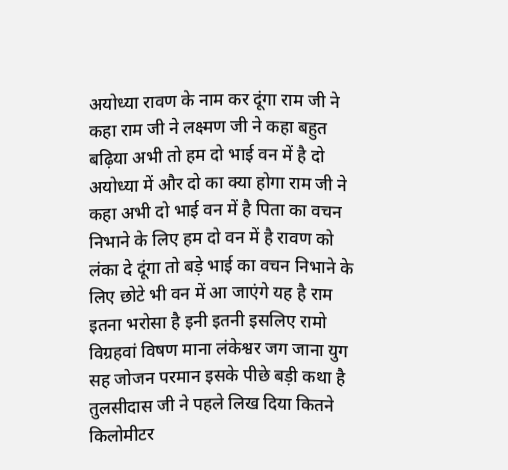अयोध्या रावण के नाम कर दूंगा राम जी ने कहा राम जी ने लक्ष्मण जी ने कहा बहुत बढ़िया अभी तो हम दो भाई वन में है दो अयोध्या में और दो का क्या होगा राम जी ने कहा अभी दो भाई वन में है पिता का वचन निभाने के लिए हम दो वन में है रावण को लंका दे दूंगा तो बड़े भाई का वचन निभाने के लिए छोटे भी वन में आ जाएंगे यह है राम इतना भरोसा है इनी इतनी इसलिए रामो विग्रहवां विषण माना लंकेश्वर जग जाना युग सह जोजन परमान इसके पीछे बड़ी कथा है तुलसीदास जी ने पहले लिख दिया कितने किलोमीटर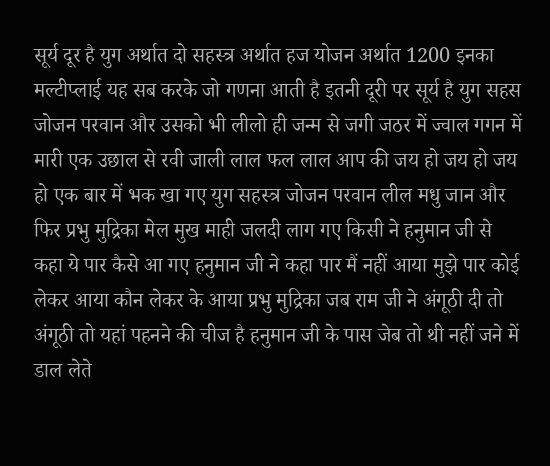सूर्य दूर है युग अर्थात दो सहस्त्र अर्थात हज योजन अर्थात 1200 इनका मल्टीप्लाई यह सब करके जो गणना आती है इतनी दूरी पर सूर्य है युग सहस जोजन परवान और उसको भी लीलो ही जन्म से जगी जठर में ज्वाल गगन में मारी एक उछाल से रवी जाली लाल फल लाल आप की जय हो जय हो जय हो एक बार में भक खा गए युग सहस्त्र जोजन परवान लील मधु जान और फिर प्रभु मुद्रिका मेल मुख माही जलदी लाग गए किसी ने हनुमान जी से कहा ये पार कैसे आ गए हनुमान जी ने कहा पार मैं नहीं आया मुझे पार कोई लेकर आया कौन लेकर के आया प्रभु मुद्रिका जब राम जी ने अंगूठी दी तो अंगूठी तो यहां पहनने की चीज है हनुमान जी के पास जेब तो थी नहीं जने में डाल लेते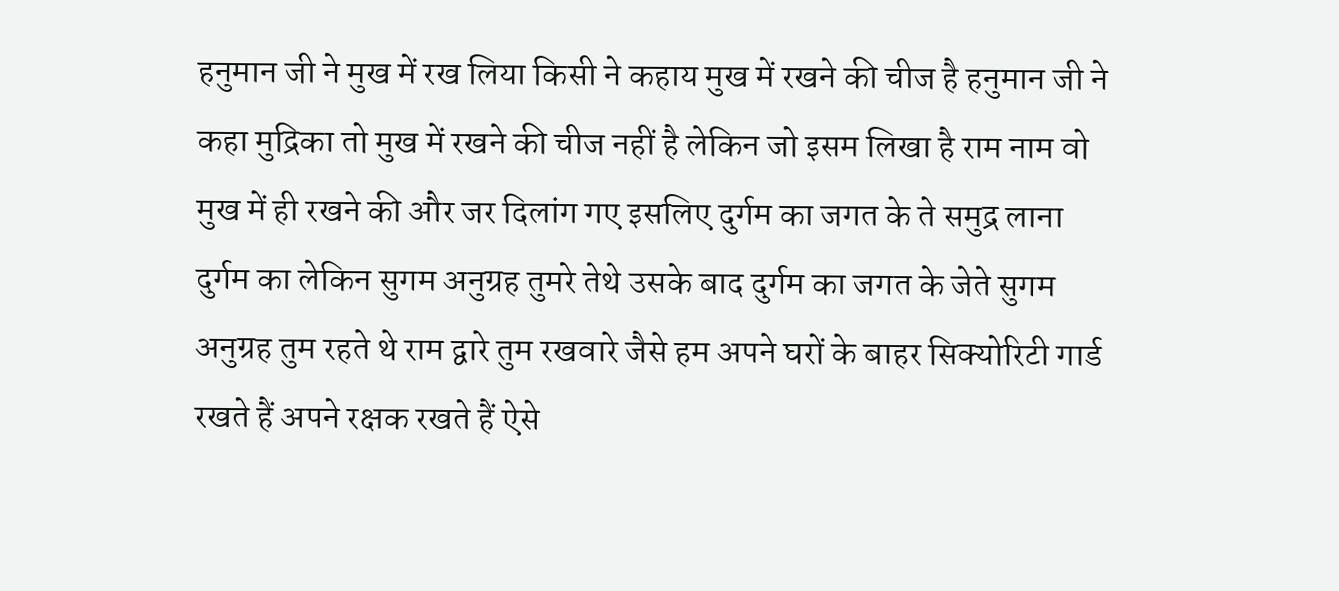हनुमान जी ने मुख में रख लिया किसी ने कहाय मुख में रखने की चीज है हनुमान जी ने कहा मुद्रिका तो मुख में रखने की चीज नहीं है लेकिन जो इसम लिखा है राम नाम वो मुख में ही रखने की और जर दिलांग गए इसलिए दुर्गम का जगत के ते समुद्र लाना दुर्गम का लेकिन सुगम अनुग्रह तुमरे तेथे उसके बाद दुर्गम का जगत के जेते सुगम अनुग्रह तुम रहते थे राम द्वारे तुम रखवारे जैसे हम अपने घरों के बाहर सिक्योरिटी गार्ड रखते हैं अपने रक्षक रखते हैं ऐसे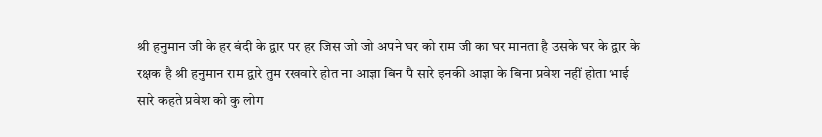श्री हनुमान जी के हर बंदी के द्वार पर हर जिस जो जो अपने घर को राम जी का घर मानता है उसके घर के द्वार के रक्षक है श्री हनुमान राम द्वारे तुम रखवारे होत ना आज्ञा बिन पै सारे इनकी आज्ञा के बिना प्रवेश नहीं होता भाई सारे कहते प्रवेश को कु लोग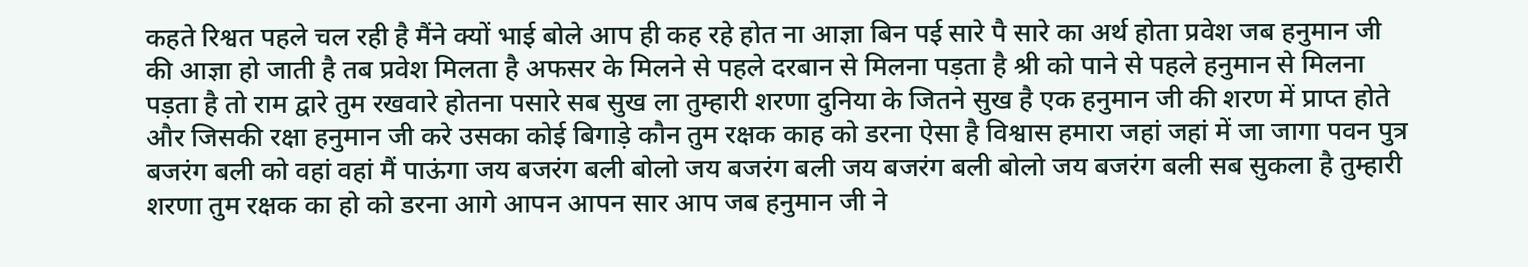कहते रिश्वत पहले चल रही है मैंने क्यों भाई बोले आप ही कह रहे होत ना आज्ञा बिन पई सारे पै सारे का अर्थ होता प्रवेश जब हनुमान जी की आज्ञा हो जाती है तब प्रवेश मिलता है अफसर के मिलने से पहले दरबान से मिलना पड़ता है श्री को पाने से पहले हनुमान से मिलना पड़ता है तो राम द्वारे तुम रखवारे होतना पसारे सब सुख ला तुम्हारी शरणा दुनिया के जितने सुख है एक हनुमान जी की शरण में प्राप्त होते और जिसकी रक्षा हनुमान जी करे उसका कोई बिगाड़े कौन तुम रक्षक काह को डरना ऐसा है विश्वास हमारा जहां जहां में जा जागा पवन पुत्र बजरंग बली को वहां वहां मैं पाऊंगा जय बजरंग बली बोलो जय बजरंग बली जय बजरंग बली बोलो जय बजरंग बली सब सुकला है तुम्हारी शरणा तुम रक्षक का हो को डरना आगे आपन आपन सार आप जब हनुमान जी ने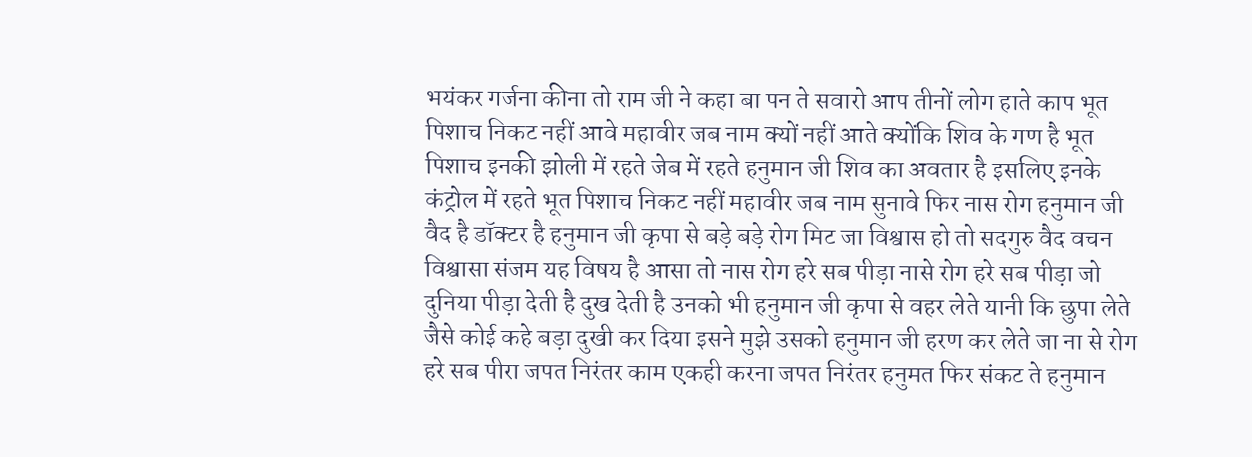भयंकर गर्जना कीना तो राम जी ने कहा बा पन ते सवारो आप तीनों लोग हाते काप भूत पिशाच निकट नहीं आवे महावीर जब नाम क्यों नहीं आते क्योंकि शिव के गण है भूत पिशाच इनकी झोली में रहते जेब में रहते हनुमान जी शिव का अवतार है इसलिए इनके कंट्रोल में रहते भूत पिशाच निकट नहीं महावीर जब नाम सुनावे फिर नास रोग हनुमान जी वैद है डॉक्टर है हनुमान जी कृपा से बड़े बड़े रोग मिट जा विश्वास हो तो सदगुरु वैद वचन विश्वासा संजम यह विषय है आसा तो नास रोग हरे सब पीड़ा नासे रोग हरे सब पीड़ा जो दुनिया पीड़ा देती है दुख देती है उनको भी हनुमान जी कृपा से वहर लेते यानी कि छुपा लेते जैसे कोई कहे बड़ा दुखी कर दिया इसने मुझे उसको हनुमान जी हरण कर लेते जा ना से रोग हरे सब पीरा जपत निरंतर काम एकही करना जपत निरंतर हनुमत फिर संकट ते हनुमान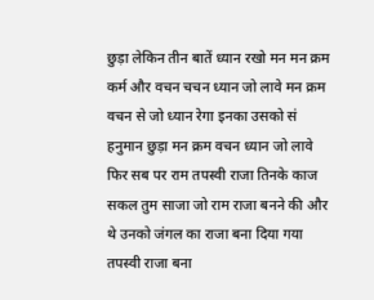छुड़ा लेकिन तीन बातें ध्यान रखो मन मन क्रम कर्म और वचन चचन ध्यान जो लावे मन क्रम वचन से जो ध्यान रेगा इनका उसको सं हनुमान छुड़ा मन क्रम वचन ध्यान जो लावे फिर सब पर राम तपस्वी राजा तिनके काज सकल तुम साजा जो राम राजा बनने की और थे उनको जंगल का राजा बना दिया गया तपस्वी राजा बना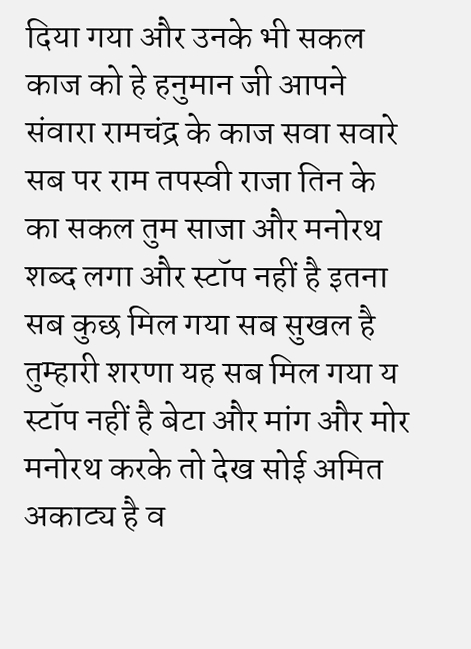दिया गया और उनके भी सकल काज को हे हनुमान जी आपने संवारा रामचंद्र के काज सवा सवारे सब पर राम तपस्वी राजा तिन के का सकल तुम साजा और मनोरथ शब्द लगा और स्टॉप नहीं है इतना सब कुछ मिल गया सब सुखल है तुम्हारी शरणा यह सब मिल गया य स्टॉप नहीं है बेटा और मांग और मोर मनोरथ करके तो देख सोई अमित अकाट्य है व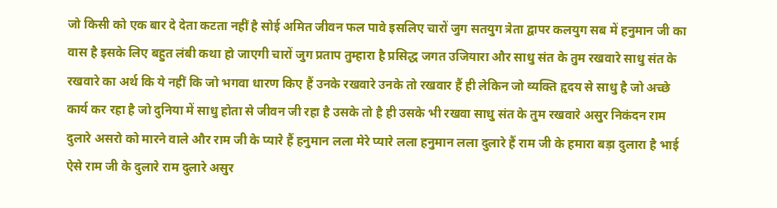जो किसी को एक बार दे देता कटता नहीं है सोई अमित जीवन फल पावे इसलिए चारों जुग सतयुग त्रेता द्वापर कलयुग सब में हनुमान जी का वास है इसके लिए बहुत लंबी कथा हो जाएगी चारों जुग प्रताप तुम्हारा है प्रसिद्ध जगत उजियारा और साधु संत के तुम रखवारे साधु संत के रखवारे का अर्थ कि ये नहीं कि जो भगवा धारण किए हैं उनके रखवारे उनके तो रखवार हैं ही लेकिन जो व्यक्ति हृदय से साधु है जो अच्छे कार्य कर रहा है जो दुनिया में साधु होता से जीवन जी रहा है उसके तो है ही उसके भी रखवा साधु संत के तुम रखवारे असुर निकंदन राम दुलारे असरो को मारने वाले और राम जी के प्यारे हैं हनुमान लला मेरे प्यारे लला हनुमान लला दुलारे हैं राम जी के हमारा बड़ा दुलारा है भाई ऐसे राम जी के दुलारे राम दुलारे असुर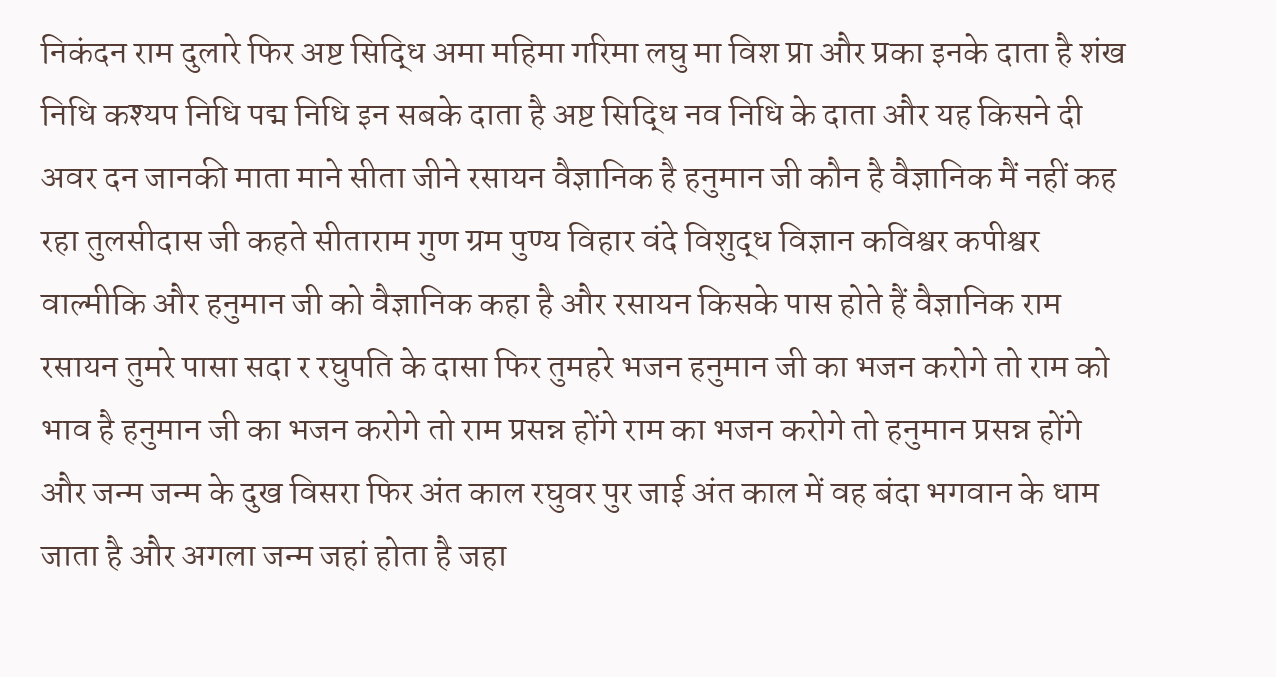निकंदन राम दुलारे फिर अष्ट सिद्धि अमा महिमा गरिमा लघु मा विश प्रा और प्रका इनके दाता है शंख निधि कश्यप निधि पद्म निधि इन सबके दाता है अष्ट सिद्धि नव निधि के दाता और यह किसने दी अवर दन जानकी माता माने सीता जीने रसायन वैज्ञानिक है हनुमान जी कौन है वैज्ञानिक मैं नहीं कह रहा तुलसीदास जी कहते सीताराम गुण ग्रम पुण्य विहार वंदे विशुद्ध विज्ञान कविश्वर कपीश्वर वाल्मीकि और हनुमान जी को वैज्ञानिक कहा है और रसायन किसके पास होते हैं वैज्ञानिक राम रसायन तुमरे पासा सदा र रघुपति के दासा फिर तुमहरे भजन हनुमान जी का भजन करोगे तो राम को भाव है हनुमान जी का भजन करोगे तो राम प्रसन्न होंगे राम का भजन करोगे तो हनुमान प्रसन्न होंगे और जन्म जन्म के दुख विसरा फिर अंत काल रघुवर पुर जाई अंत काल में वह बंदा भगवान के धाम जाता है और अगला जन्म जहां होता है जहा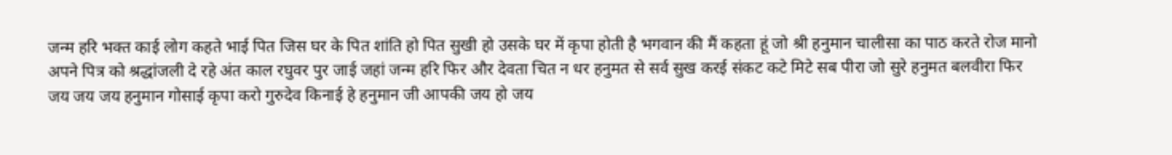जन्म हरि भक्त काई लोग कहते भाई पित जिस घर के पित शांति हो पित सुखी हो उसके घर में कृपा होती है भगवान की मैं कहता हूं जो श्री हनुमान चालीसा का पाठ करते रोज मानो अपने पित्र को श्रद्धांजली दे रहे अंत काल रघुवर पुर जाई जहां जन्म हरि फिर और देवता चित न धर हनुमत से सर्व सुख करई संकट कटे मिटे सब पीरा जो सुरे हनुमत बलवीरा फिर जय जय जय हनुमान गोसाई कृपा करो गुरुदेव किनाई हे हनुमान जी आपकी जय हो जय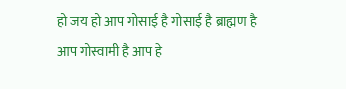हो जय हो आप गोसाई है गोसाई है ब्राह्मण है आप गोस्वामी है आप हे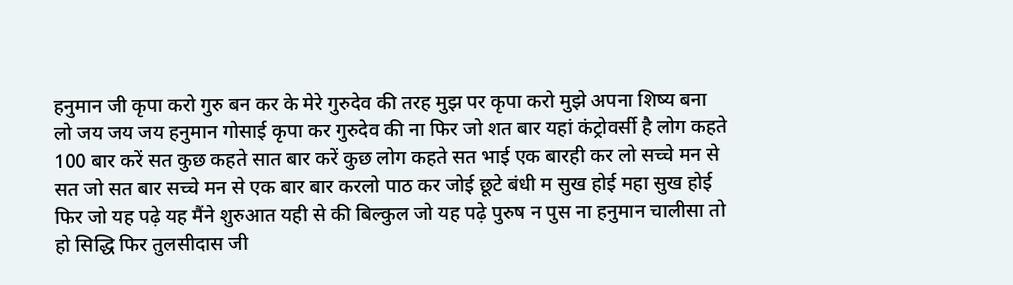हनुमान जी कृपा करो गुरु बन कर के मेरे गुरुदेव की तरह मुझ पर कृपा करो मुझे अपना शिष्य बना लो जय जय जय हनुमान गोसाई कृपा कर गुरुदेव की ना फिर जो शत बार यहां कंट्रोवर्सी है लोग कहते 100 बार करें सत कुछ कहते सात बार करें कुछ लोग कहते सत भाई एक बारही कर लो सच्चे मन से सत जो सत बार सच्चे मन से एक बार बार करलो पाठ कर जोई छूटे बंधी म सुख होई महा सुख होई फिर जो यह पढ़े यह मैंने शुरुआत यही से की बिल्कुल जो यह पढ़े पुरुष न पुस ना हनुमान चालीसा तो हो सिद्धि फिर तुलसीदास जी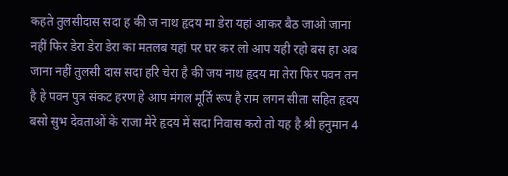कहते तुलसीदास सदा ह की ज नाथ हृदय मा डेरा यहां आकर बैठ जाओ जाना नहीं फिर डेरा डेरा डेरा का मतलब यहां पर घर कर लो आप यही रहो बस हा अब जाना नहीं तुलसी दास सदा हरि चेरा है की जय नाथ हृदय मा तेरा फिर पवन तन है हे पवन पुत्र संकट हरण हे आप मंगल मूर्ति रूप है राम लगन सीता सहित हृदय बसो सुभ देवताओं के राजा मेरे हृदय में सदा निवास करो तो यह है श्री हनुमान 4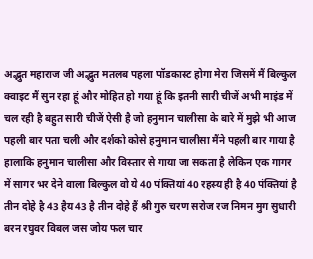अद्भुत महाराज जी अद्भुत मतलब पहला पॉडकास्ट होगा मेरा जिसमें मैं बिल्कुल क्वाइट मैं सुन रहा हूं और मोहित हो गया हूं कि इतनी सारी चीजें अभी माइंड में चल रही है बहुत सारी चीजें ऐसी है जो हनुमान चालीसा के बारे में मुझे भी आज पहली बार पता चली और दर्शको कोसे हनुमान चालीसा मैंने पहली बार गाया है हालाकि हनुमान चालीसा और विस्तार से गाया जा सकता है लेकिन एक गागर में सागर भर देने वाला बिल्कुल वो ये 40 पंक्तियां 40 रहस्य ही है 40 पंक्तियां है तीन दोहे है 43 हैय 43 है तीन दोहे हैं श्री गुरु चरण सरोज रज निमन मुग सुधारी बरन रघुवर विबल जस जोय फल चार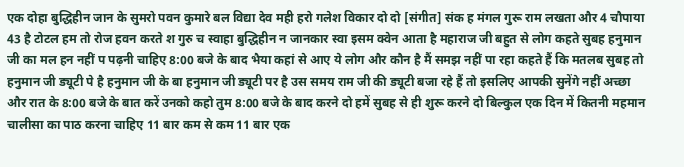एक दोहा बुद्धिहीन जान के सुमरो पवन कुमारे बल विद्या देव मही हरो गलेश विकार दो दो [संगीत] संक ह मंगल गुरू राम लखता और 4 चौपाया 43 है टोटल हम तो रोज हवन करते श गुरु च स्वाहा बुद्धिहीन न जानकार स्वा इसम क्वेन आता है महाराज जी बहुत से लोग कहते सुबह हनुमान जी का मल हन नहीं प पढ़नी चाहिए 8:00 बजे के बाद भैया कहां से आए ये लोग और कौन है मैं समझ नहीं पा रहा कहते हैं कि मतलब सुबह तो हनुमान जी ड्यूटी पे है हनुमान जी के बा हनुमान जी ड्यूटी पर है उस समय राम जी की ड्यूटी बजा रहे हैं तो इसलिए आपकी सुनेंगे नहीं अच्छा और रात के 8:00 बजे के बात करें उनको कहो तुम 8:00 बजे के बाद करने दो हमें सुबह से ही शुरू करने दो बिल्कुल एक दिन में कितनी महमान चालीसा का पाठ करना चाहिए 11 बार कम से कम 11 बार एक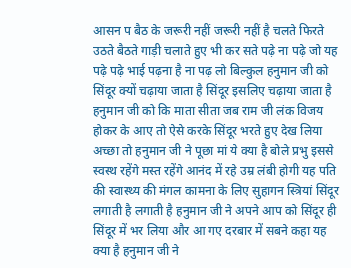आसन प बैठ के जरूरी नहीं जरूरी नहीं है चलते फिरते उठते बैठते गाड़ी चलाते हुए भी कर सते पढ़े ना पढ़े जो यह पढ़े पढ़े भाई पढ़ना है ना पढ़ लो बिल्कुल हनुमान जी को सिंदूर क्यों चढ़ाया जाता है सिंदूर इसलिए चढ़ाया जाता है हनुमान जी को कि माता सीता जब राम जी लंक विजय होकर के आए तो ऐसे करके सिंदूर भरते हुए देख लिया अच्छा तो हनुमान जी ने पूछा मां ये क्या है बोले प्रभु इससे स्वस्थ रहेंगे मस्त रहेंगे आनंद में रहे उम्र लंबी होगी यह पति की स्वास्थ्य की मंगल कामना के लिए सुहागन स्त्रियां सिंदूर लगाती है लगाती है हनुमान जी ने अपने आप को सिंदूर ही सिंदूर में भर लिया और आ गए दरबार में सबने कहा यह क्या है हनुमान जी ने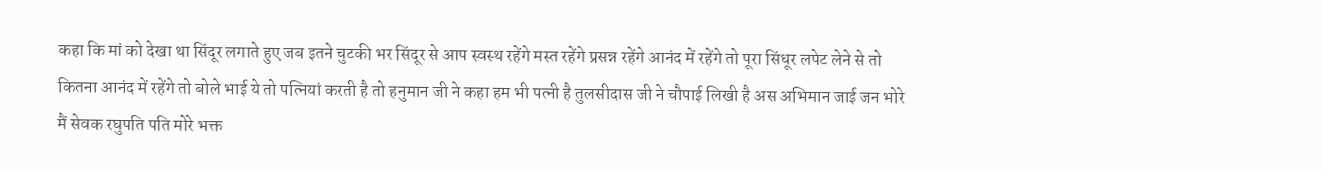कहा कि मां को देखा था सिंदूर लगाते हुए जब इतने चुटकी भर सिंदूर से आप स्वस्थ रहेंगे मस्त रहेंगे प्रसन्न रहेंगे आनंद में रहेंगे तो पूरा सिंधूर लपेट लेने से तो कितना आनंद में रहेंगे तो बोले भाई ये तो पत्नियां करती है तो हनुमान जी ने कहा हम भी पत्नी है तुलसीदास जी ने चौपाई लिखी है अस अभिमान जाई जन भोरे मैं सेवक रघुपति पति मोरे भक्त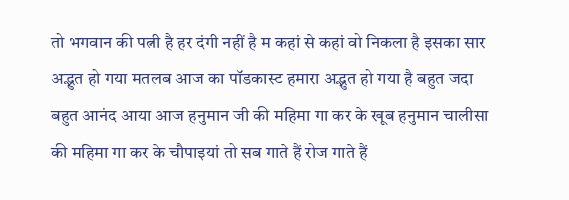तो भगवान की पत्नी है हर दंगी नहीं है म कहां से कहां वो निकला है इसका सार अद्भुत हो गया मतलब आज का पॉडकास्ट हमारा अद्भुत हो गया है बहुत जदा बहुत आनंद आया आज हनुमान जी की महिमा गा कर के खूब हनुमान चालीसा की महिमा गा कर के चौपाइयां तो सब गाते हैं रोज गाते हैं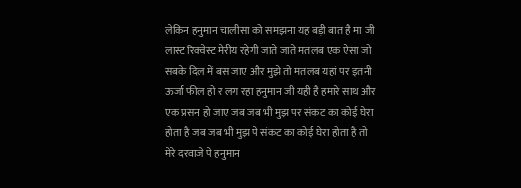लेकिन हनुमान चालीसा को समझना यह बड़ी बात है मा जी लास्ट रिक्वेस्ट मेरीय रहेगी जाते जाते मतलब एक ऐसा जो सबके दिल में बस जाए और मुझे तो मतलब यहां पर इतनी ऊर्जा फील हो र लग रहा हनुमान जी यही है हमारे साथ और एक प्रसन हो जाए जब जब भी मुझ पर संकट का कोई घेरा होता है जब जब भी मुझ पे संकट का कोई घेरा होता है तो मेरे दरवाजे पे हनुमान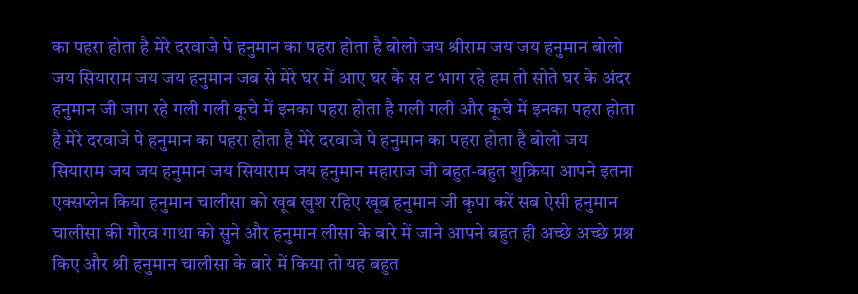का पहरा होता है मेरे दरवाजे पे हनुमान का पहरा होता है बोलो जय श्रीराम जय जय हनुमान बोलो जय सियाराम जय जय हनुमान जब से मेरे घर में आए घर के स ट भाग रहे हम तो सोते घर के अंदर हनुमान जी जाग रहे गली गली कूचे में इनका पहरा होता है गली गली और कूचे में इनका पहरा होता है मेरे दरवाजे पे हनुमान का पहरा होता है मेरे दरवाजे पे हनुमान का पहरा होता है बोलो जय सियाराम जय जय हनुमान जय सियाराम जय हनुमान महाराज जी बहुत-बहुत शुक्रिया आपने इतना एक्सप्लेन किया हनुमान चालीसा को खूब खुश रहिए खूब हनुमान जी कृपा करें सब ऐसी हनुमान चालीसा की गौरव गाथा को सुने और हनुमान लीसा के बारे में जाने आपने बहुत ही अच्छे अच्छे प्रश्न किए और श्री हनुमान चालीसा के बारे में किया तो यह बहुत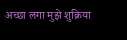अच्छा लगा मुझे शुक्रिया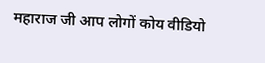महाराज जी आप लोगों कोय वीडियो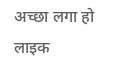अच्छा लगा हो लाइक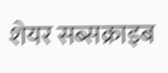शेयर सब्सक्राइब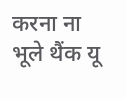करना ना भूले थैंक यू